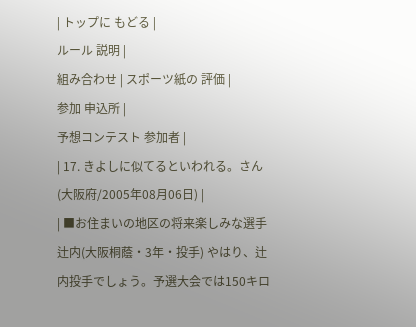| トップに もどる |
ルール 説明 |
組み合わせ | スポーツ紙の 評価 |
参加 申込所 |
予想コンテスト 参加者 |
| 17. きよしに似てるといわれる。さん (大阪府/2005年08月06日) |
| ■お住まいの地区の将来楽しみな選手 辻内(大阪桐蔭・3年・投手) やはり、辻内投手でしょう。予選大会では150キロ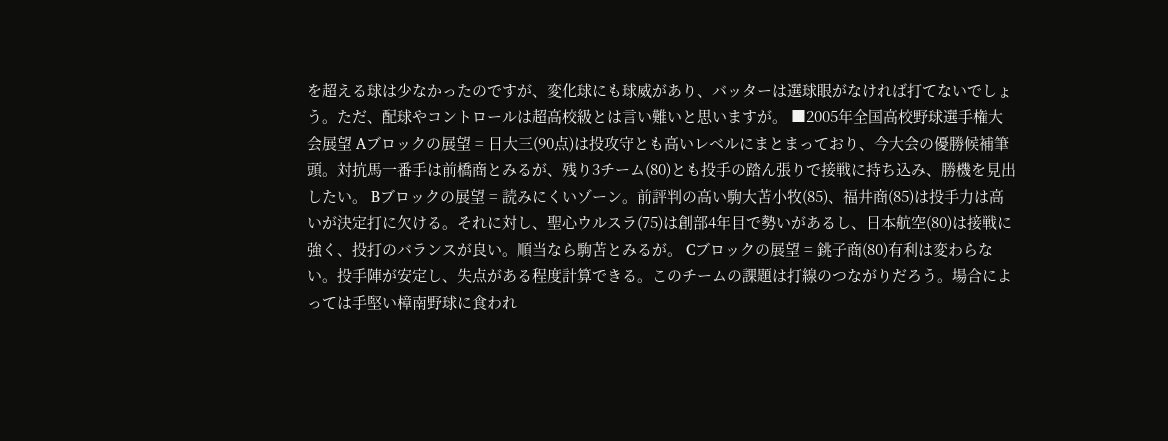を超える球は少なかったのですが、変化球にも球威があり、バッターは選球眼がなければ打てないでしょう。ただ、配球やコントロールは超高校級とは言い難いと思いますが。 ■2005年全国高校野球選手権大会展望 Aブロックの展望 = 日大三(90点)は投攻守とも高いレベルにまとまっており、今大会の優勝候補筆頭。対抗馬一番手は前橋商とみるが、残り3チーム(80)とも投手の踏ん張りで接戦に持ち込み、勝機を見出したい。 Bブロックの展望 = 読みにくいゾーン。前評判の高い駒大苫小牧(85)、福井商(85)は投手力は高いが決定打に欠ける。それに対し、聖心ウルスラ(75)は創部4年目で勢いがあるし、日本航空(80)は接戦に強く、投打のバランスが良い。順当なら駒苫とみるが。 Cブロックの展望 = 銚子商(80)有利は変わらない。投手陣が安定し、失点がある程度計算できる。このチームの課題は打線のつながりだろう。場合によっては手堅い樟南野球に食われ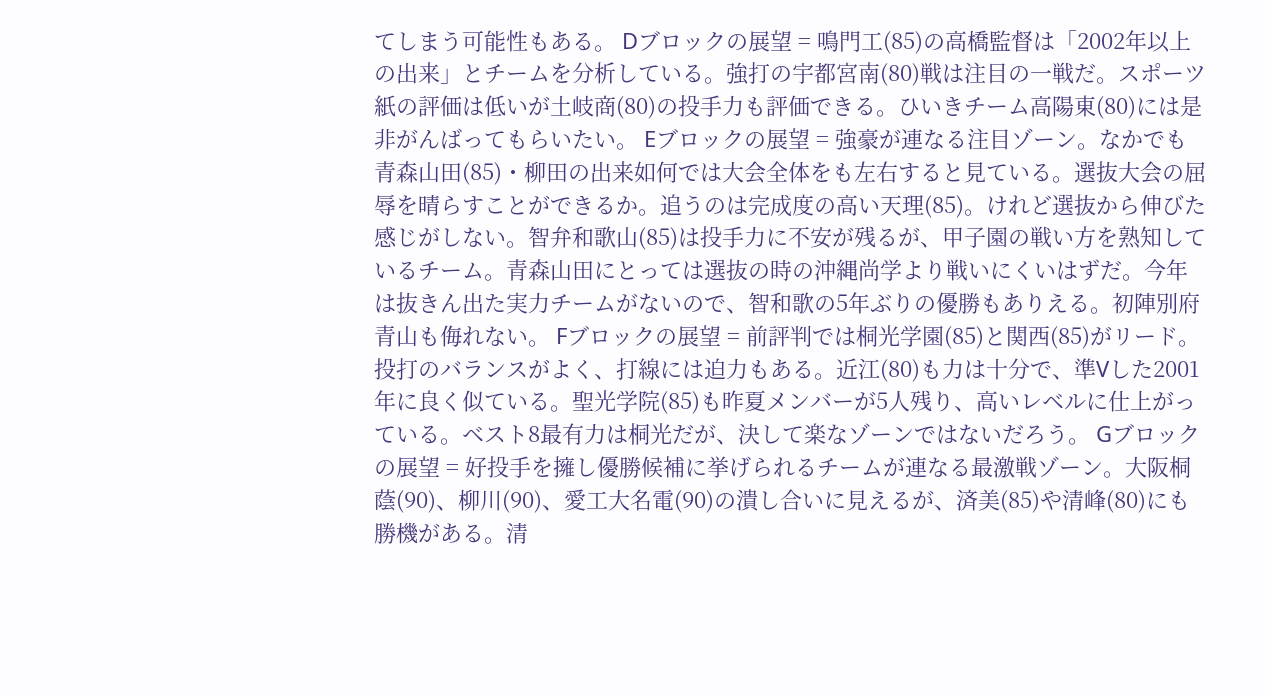てしまう可能性もある。 Dブロックの展望 = 鳴門工(85)の高橋監督は「2002年以上の出来」とチームを分析している。強打の宇都宮南(80)戦は注目の一戦だ。スポーツ紙の評価は低いが土岐商(80)の投手力も評価できる。ひいきチーム高陽東(80)には是非がんばってもらいたい。 Eブロックの展望 = 強豪が連なる注目ゾーン。なかでも青森山田(85)・柳田の出来如何では大会全体をも左右すると見ている。選抜大会の屈辱を晴らすことができるか。追うのは完成度の高い天理(85)。けれど選抜から伸びた感じがしない。智弁和歌山(85)は投手力に不安が残るが、甲子園の戦い方を熟知しているチーム。青森山田にとっては選抜の時の沖縄尚学より戦いにくいはずだ。今年は抜きん出た実力チームがないので、智和歌の5年ぶりの優勝もありえる。初陣別府青山も侮れない。 Fブロックの展望 = 前評判では桐光学園(85)と関西(85)がリード。投打のバランスがよく、打線には迫力もある。近江(80)も力は十分で、準Vした2001年に良く似ている。聖光学院(85)も昨夏メンバーが5人残り、高いレベルに仕上がっている。ベスト8最有力は桐光だが、決して楽なゾーンではないだろう。 Gブロックの展望 = 好投手を擁し優勝候補に挙げられるチームが連なる最激戦ゾーン。大阪桐蔭(90)、柳川(90)、愛工大名電(90)の潰し合いに見えるが、済美(85)や清峰(80)にも勝機がある。清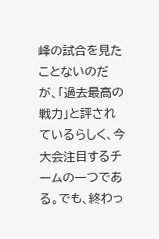峰の試合を見たことないのだが、「過去最高の戦力」と評されているらしく、今大会注目するチームの一つである。でも、終わっ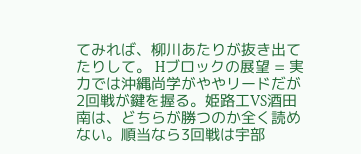てみれば、柳川あたりが抜き出てたりして。 Hブロックの展望 = 実力では沖縄尚学がややリードだが2回戦が鍵を握る。姫路工VS酒田南は、どちらが勝つのか全く読めない。順当なら3回戦は宇部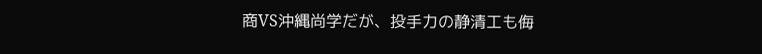商VS沖縄尚学だが、投手力の静清工も侮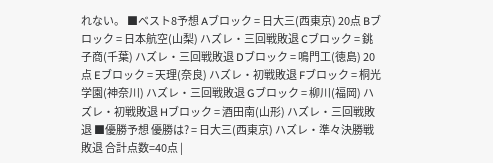れない。 ■ベスト8予想 Aブロック = 日大三(西東京) 20点 Bブロック = 日本航空(山梨) ハズレ・三回戦敗退 Cブロック = 銚子商(千葉) ハズレ・三回戦敗退 Dブロック = 鳴門工(徳島) 20点 Eブロック = 天理(奈良) ハズレ・初戦敗退 Fブロック = 桐光学園(神奈川) ハズレ・三回戦敗退 Gブロック = 柳川(福岡) ハズレ・初戦敗退 Hブロック = 酒田南(山形) ハズレ・三回戦敗退 ■優勝予想 優勝は? = 日大三(西東京) ハズレ・準々決勝戦敗退 合計点数=40点 |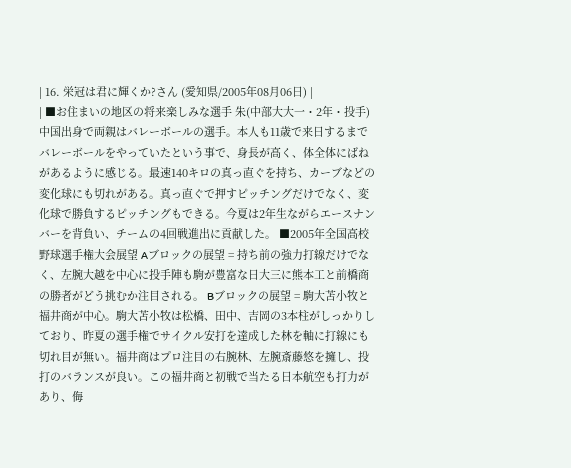| 16. 栄冠は君に輝くか?さん (愛知県/2005年08月06日) |
| ■お住まいの地区の将来楽しみな選手 朱(中部大大一・2年・投手) 中国出身で両親はバレーボールの選手。本人も11歳で来日するまでバレーボールをやっていたという事で、身長が高く、体全体にばねがあるように感じる。最速140キロの真っ直ぐを持ち、カーブなどの変化球にも切れがある。真っ直ぐで押すピッチングだけでなく、変化球で勝負するピッチングもできる。今夏は2年生ながらエースナンバーを背負い、チームの4回戦進出に貢献した。 ■2005年全国高校野球選手権大会展望 Aブロックの展望 = 持ち前の強力打線だけでなく、左腕大越を中心に投手陣も駒が豊富な日大三に熊本工と前橋商の勝者がどう挑むか注目される。 Bブロックの展望 = 駒大苫小牧と福井商が中心。駒大苫小牧は松橋、田中、吉岡の3本柱がしっかりしており、昨夏の選手権でサイクル安打を達成した林を軸に打線にも切れ目が無い。福井商はプロ注目の右腕林、左腕斎藤悠を擁し、投打のバランスが良い。この福井商と初戦で当たる日本航空も打力があり、侮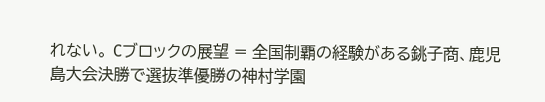れない。 Cブロックの展望 = 全国制覇の経験がある銚子商、鹿児島大会決勝で選抜準優勝の神村学園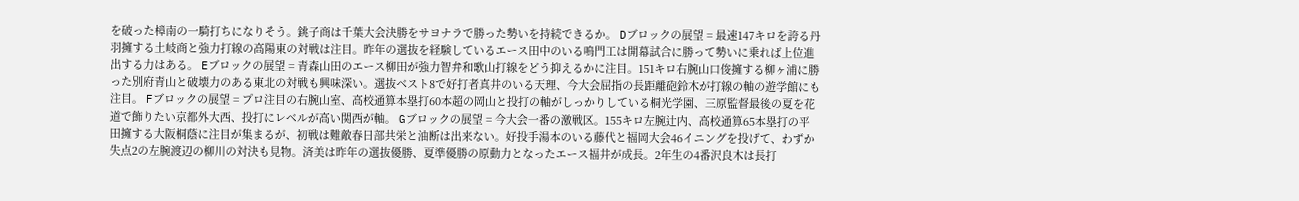を破った樟南の一騎打ちになりそう。銚子商は千葉大会決勝をサヨナラで勝った勢いを持続できるか。 Dブロックの展望 = 最速147キロを誇る丹羽擁する土岐商と強力打線の高陽東の対戦は注目。昨年の選抜を経験しているエース田中のいる鳴門工は開幕試合に勝って勢いに乗れば上位進出する力はある。 Eブロックの展望 = 青森山田のエース柳田が強力智弁和歌山打線をどう抑えるかに注目。151キロ右腕山口俊擁する柳ヶ浦に勝った別府青山と破壊力のある東北の対戦も興味深い。選抜ベスト8で好打者真井のいる天理、今大会屈指の長距離砲鈴木が打線の軸の遊学館にも注目。 Fブロックの展望 = プロ注目の右腕山室、高校通算本塁打60本超の岡山と投打の軸がしっかりしている桐光学園、三原監督最後の夏を花道で飾りたい京都外大西、投打にレベルが高い関西が軸。 Gブロックの展望 = 今大会一番の激戦区。155キロ左腕辻内、高校通算65本塁打の平田擁する大阪桐蔭に注目が集まるが、初戦は難敵春日部共栄と油断は出来ない。好投手湯本のいる藤代と福岡大会46イニングを投げて、わずか失点2の左腕渡辺の柳川の対決も見物。済美は昨年の選抜優勝、夏準優勝の原動力となったエース福井が成長。2年生の4番沢良木は長打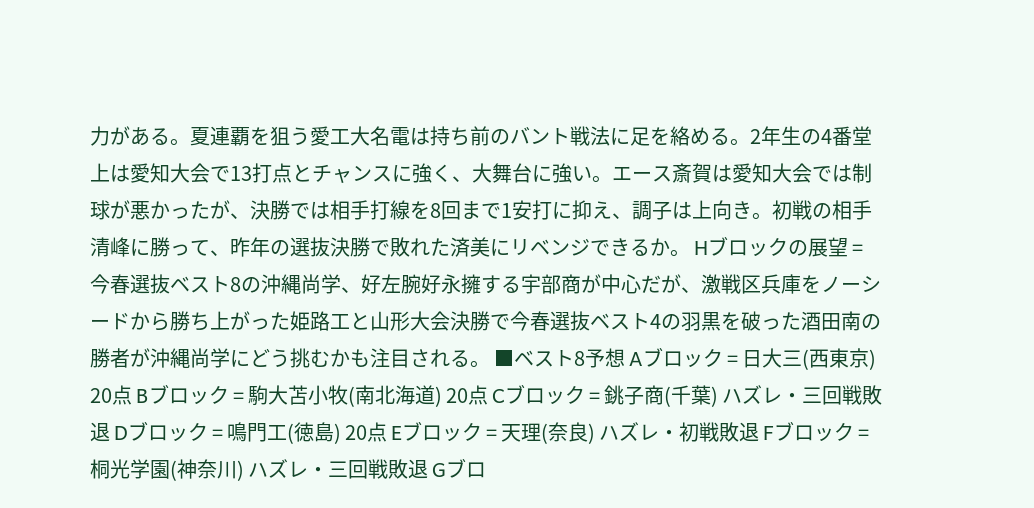力がある。夏連覇を狙う愛工大名電は持ち前のバント戦法に足を絡める。2年生の4番堂上は愛知大会で13打点とチャンスに強く、大舞台に強い。エース斎賀は愛知大会では制球が悪かったが、決勝では相手打線を8回まで1安打に抑え、調子は上向き。初戦の相手清峰に勝って、昨年の選抜決勝で敗れた済美にリベンジできるか。 Hブロックの展望 = 今春選抜ベスト8の沖縄尚学、好左腕好永擁する宇部商が中心だが、激戦区兵庫をノーシードから勝ち上がった姫路工と山形大会決勝で今春選抜ベスト4の羽黒を破った酒田南の勝者が沖縄尚学にどう挑むかも注目される。 ■ベスト8予想 Aブロック = 日大三(西東京) 20点 Bブロック = 駒大苫小牧(南北海道) 20点 Cブロック = 銚子商(千葉) ハズレ・三回戦敗退 Dブロック = 鳴門工(徳島) 20点 Eブロック = 天理(奈良) ハズレ・初戦敗退 Fブロック = 桐光学園(神奈川) ハズレ・三回戦敗退 Gブロ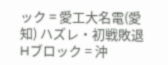ック = 愛工大名電(愛知) ハズレ・初戦敗退 Hブロック = 沖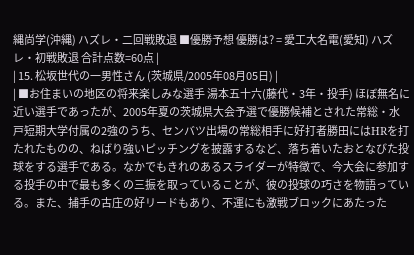縄尚学(沖縄) ハズレ・二回戦敗退 ■優勝予想 優勝は? = 愛工大名電(愛知) ハズレ・初戦敗退 合計点数=60点 |
| 15. 松坂世代の一男性さん (茨城県/2005年08月05日) |
| ■お住まいの地区の将来楽しみな選手 湯本五十六(藤代・3年・投手) ほぼ無名に近い選手であったが、2005年夏の茨城県大会予選で優勝候補とされた常総・水戸短期大学付属の2強のうち、センバツ出場の常総相手に好打者勝田にはHRを打たれたものの、ねばり強いピッチングを披露するなど、落ち着いたおとなびた投球をする選手である。なかでもきれのあるスライダーが特徴で、今大会に参加する投手の中で最も多くの三振を取っていることが、彼の投球の巧さを物語っている。また、捕手の古庄の好リードもあり、不運にも激戦ブロックにあたった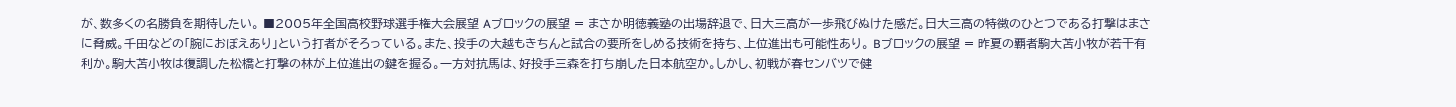が、数多くの名勝負を期待したい。 ■2005年全国高校野球選手権大会展望 Aブロックの展望 = まさか明徳義塾の出場辞退で、日大三高が一歩飛びぬけた感だ。日大三高の特徴のひとつである打撃はまさに脅威。千田などの「腕におぼえあり」という打者がそろっている。また、投手の大越もきちんと試合の要所をしめる技術を持ち、上位進出も可能性あり。 Bブロックの展望 = 昨夏の覇者駒大苫小牧が若干有利か。駒大苫小牧は復調した松橋と打撃の林が上位進出の鍵を握る。一方対抗馬は、好投手三森を打ち崩した日本航空か。しかし、初戦が春センバツで健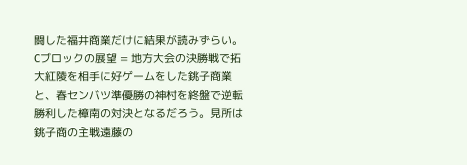闘した福井商業だけに結果が読みずらい。 Cブロックの展望 = 地方大会の決勝戦で拓大紅陵を相手に好ゲームをした銚子商業と、春センバツ準優勝の神村を終盤で逆転勝利した樟南の対決となるだろう。見所は銚子商の主戦遠藤の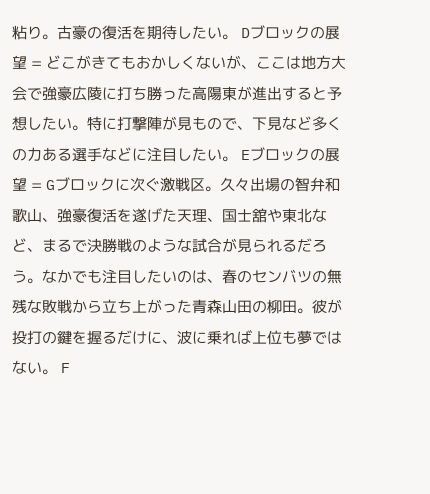粘り。古豪の復活を期待したい。 Dブロックの展望 = どこがきてもおかしくないが、ここは地方大会で強豪広陵に打ち勝った高陽東が進出すると予想したい。特に打撃陣が見もので、下見など多くの力ある選手などに注目したい。 Eブロックの展望 = Gブロックに次ぐ激戦区。久々出場の智弁和歌山、強豪復活を遂げた天理、国士舘や東北など、まるで決勝戦のような試合が見られるだろう。なかでも注目したいのは、春のセンバツの無残な敗戦から立ち上がった青森山田の柳田。彼が投打の鍵を握るだけに、波に乗れば上位も夢ではない。 F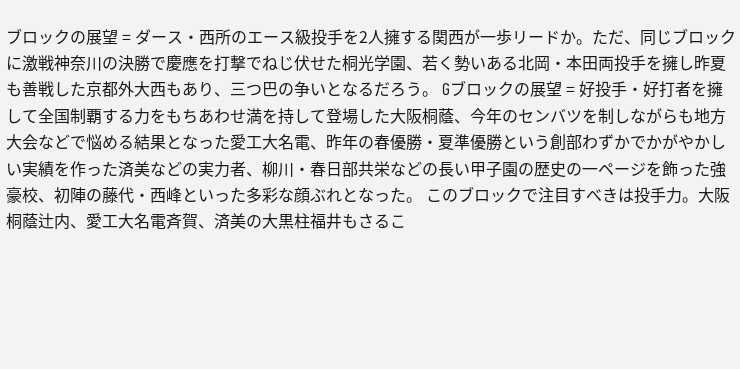ブロックの展望 = ダース・西所のエース級投手を2人擁する関西が一歩リードか。ただ、同じブロックに激戦神奈川の決勝で慶應を打撃でねじ伏せた桐光学園、若く勢いある北岡・本田両投手を擁し昨夏も善戦した京都外大西もあり、三つ巴の争いとなるだろう。 Gブロックの展望 = 好投手・好打者を擁して全国制覇する力をもちあわせ満を持して登場した大阪桐蔭、今年のセンバツを制しながらも地方大会などで悩める結果となった愛工大名電、昨年の春優勝・夏準優勝という創部わずかでかがやかしい実績を作った済美などの実力者、柳川・春日部共栄などの長い甲子園の歴史の一ページを飾った強豪校、初陣の藤代・西峰といった多彩な顔ぶれとなった。 このブロックで注目すべきは投手力。大阪桐蔭辻内、愛工大名電斉賀、済美の大黒柱福井もさるこ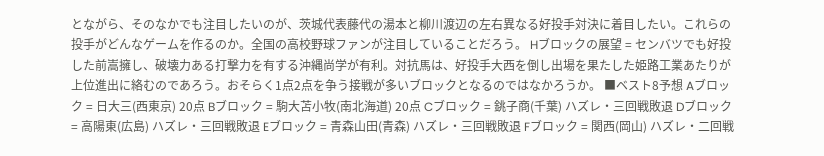とながら、そのなかでも注目したいのが、茨城代表藤代の湯本と柳川渡辺の左右異なる好投手対決に着目したい。これらの投手がどんなゲームを作るのか。全国の高校野球ファンが注目していることだろう。 Hブロックの展望 = センバツでも好投した前嵩擁し、破壊力ある打撃力を有する沖縄尚学が有利。対抗馬は、好投手大西を倒し出場を果たした姫路工業あたりが上位進出に絡むのであろう。おそらく1点2点を争う接戦が多いブロックとなるのではなかろうか。 ■ベスト8予想 Aブロック = 日大三(西東京) 20点 Bブロック = 駒大苫小牧(南北海道) 20点 Cブロック = 銚子商(千葉) ハズレ・三回戦敗退 Dブロック = 高陽東(広島) ハズレ・三回戦敗退 Eブロック = 青森山田(青森) ハズレ・三回戦敗退 Fブロック = 関西(岡山) ハズレ・二回戦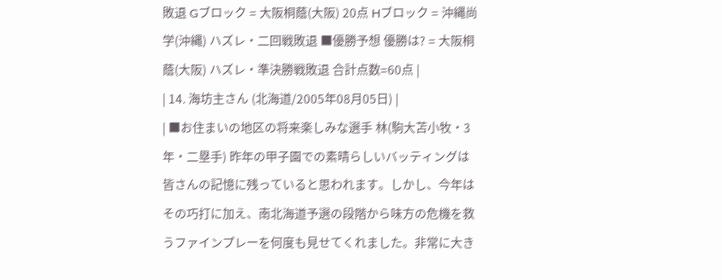敗退 Gブロック = 大阪桐蔭(大阪) 20点 Hブロック = 沖縄尚学(沖縄) ハズレ・二回戦敗退 ■優勝予想 優勝は? = 大阪桐蔭(大阪) ハズレ・準決勝戦敗退 合計点数=60点 |
| 14. 海坊主さん (北海道/2005年08月05日) |
| ■お住まいの地区の将来楽しみな選手 林(駒大苫小牧・3年・二塁手) 昨年の甲子園での素晴らしいバッティングは皆さんの記憶に残っていると思われます。しかし、今年はその巧打に加え、南北海道予選の段階から味方の危機を救うファインプレーを何度も見せてくれました。非常に大き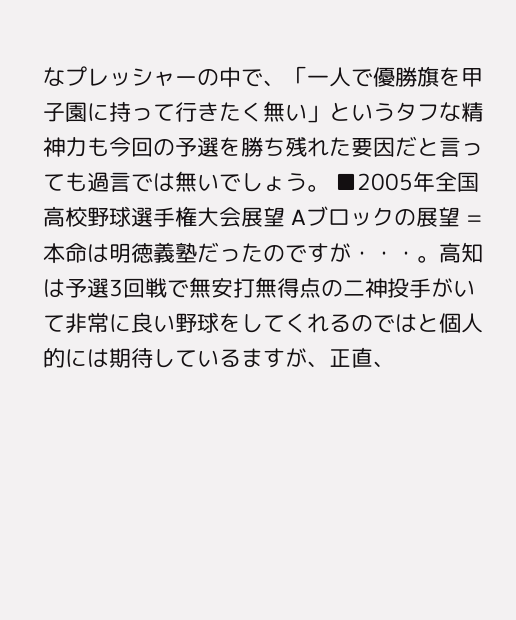なプレッシャーの中で、「一人で優勝旗を甲子園に持って行きたく無い」というタフな精神力も今回の予選を勝ち残れた要因だと言っても過言では無いでしょう。 ■2005年全国高校野球選手権大会展望 Aブロックの展望 = 本命は明徳義塾だったのですが・・・。高知は予選3回戦で無安打無得点の二神投手がいて非常に良い野球をしてくれるのではと個人的には期待しているますが、正直、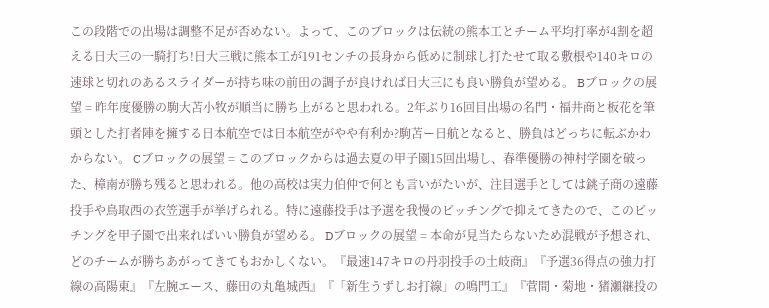この段階での出場は調整不足が否めない。よって、このブロックは伝統の熊本工とチーム平均打率が4割を超える日大三の一騎打ち!日大三戦に熊本工が191センチの長身から低めに制球し打たせて取る敷根や140キロの速球と切れのあるスライダーが持ち味の前田の調子が良ければ日大三にも良い勝負が望める。 Bブロックの展望 = 昨年度優勝の駒大苫小牧が順当に勝ち上がると思われる。2年ぶり16回目出場の名門・福井商と板花を筆頭とした打者陣を擁する日本航空では日本航空がやや有利か?駒苫ー日航となると、勝負はどっちに転ぶかわからない。 Cブロックの展望 = このブロックからは過去夏の甲子園15回出場し、春準優勝の神村学園を破った、樟南が勝ち残ると思われる。他の高校は実力伯仲で何とも言いがたいが、注目選手としては銚子商の遠藤投手や鳥取西の衣笠選手が挙げられる。特に遠藤投手は予選を我慢のピッチングで抑えてきたので、このピッチングを甲子園で出来ればいい勝負が望める。 Dブロックの展望 = 本命が見当たらないため混戦が予想され、どのチームが勝ちあがってきてもおかしくない。『最速147キロの丹羽投手の土岐商』『予選36得点の強力打線の高陽東』『左腕エース、藤田の丸亀城西』『「新生うずしお打線」の鳴門工』『菅間・菊地・猪瀬継投の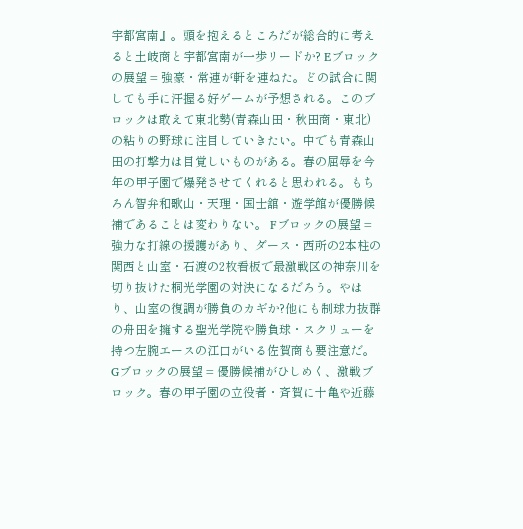宇都宮南』。頭を抱えるところだが総合的に考えると土岐商と宇都宮南が一歩リードか? Eブロックの展望 = 強豪・常連が軒を連ねた。どの試合に関しても手に汗握る好ゲームが予想される。このブロックは敢えて東北勢(青森山田・秋田商・東北)の粘りの野球に注目していきたい。中でも青森山田の打撃力は目覚しいものがある。春の屈辱を今年の甲子園で爆発させてくれると思われる。もちろん智弁和歌山・天理・国士舘・遊学館が優勝候補であることは変わりない。 Fブロックの展望 = 強力な打線の援護があり、ダース・西所の2本柱の関西と山室・石渡の2枚看板で最激戦区の神奈川を切り抜けた桐光学園の対決になるだろう。やはり、山室の復調が勝負のカギか?他にも制球力抜群の舟田を擁する聖光学院や勝負球・スクリューを持つ左腕エースの江口がいる佐賀商も要注意だ。 Gブロックの展望 = 優勝候補がひしめく、激戦ブロック。春の甲子園の立役者・斉賀に十亀や近藤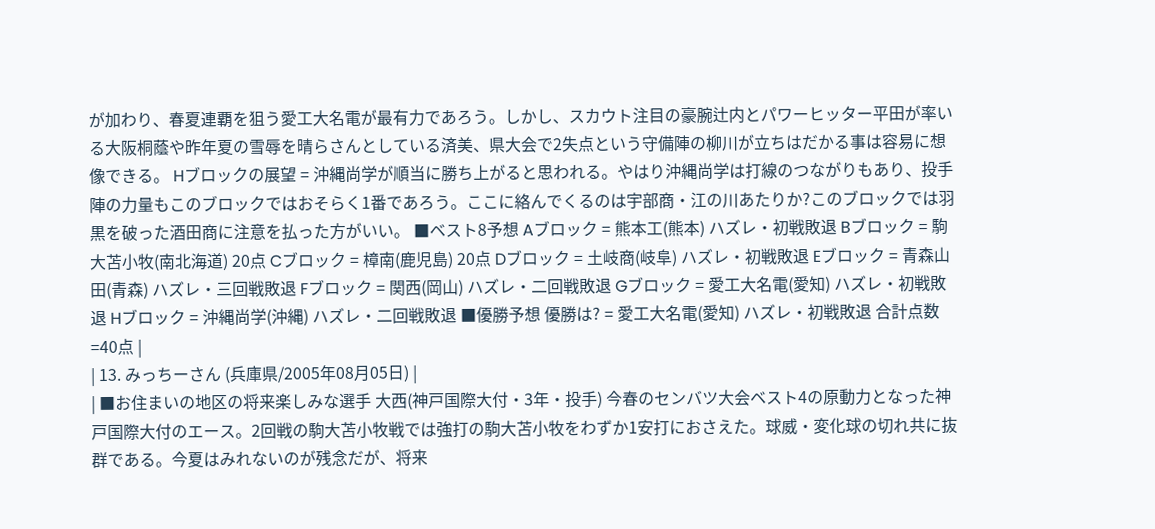が加わり、春夏連覇を狙う愛工大名電が最有力であろう。しかし、スカウト注目の豪腕辻内とパワーヒッター平田が率いる大阪桐蔭や昨年夏の雪辱を晴らさんとしている済美、県大会で2失点という守備陣の柳川が立ちはだかる事は容易に想像できる。 Hブロックの展望 = 沖縄尚学が順当に勝ち上がると思われる。やはり沖縄尚学は打線のつながりもあり、投手陣の力量もこのブロックではおそらく1番であろう。ここに絡んでくるのは宇部商・江の川あたりか?このブロックでは羽黒を破った酒田商に注意を払った方がいい。 ■ベスト8予想 Aブロック = 熊本工(熊本) ハズレ・初戦敗退 Bブロック = 駒大苫小牧(南北海道) 20点 Cブロック = 樟南(鹿児島) 20点 Dブロック = 土岐商(岐阜) ハズレ・初戦敗退 Eブロック = 青森山田(青森) ハズレ・三回戦敗退 Fブロック = 関西(岡山) ハズレ・二回戦敗退 Gブロック = 愛工大名電(愛知) ハズレ・初戦敗退 Hブロック = 沖縄尚学(沖縄) ハズレ・二回戦敗退 ■優勝予想 優勝は? = 愛工大名電(愛知) ハズレ・初戦敗退 合計点数=40点 |
| 13. みっちーさん (兵庫県/2005年08月05日) |
| ■お住まいの地区の将来楽しみな選手 大西(神戸国際大付・3年・投手) 今春のセンバツ大会ベスト4の原動力となった神戸国際大付のエース。2回戦の駒大苫小牧戦では強打の駒大苫小牧をわずか1安打におさえた。球威・変化球の切れ共に抜群である。今夏はみれないのが残念だが、将来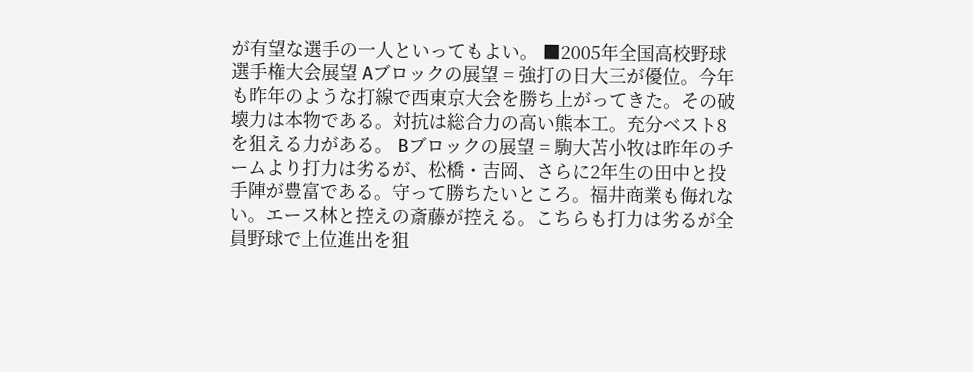が有望な選手の一人といってもよい。 ■2005年全国高校野球選手権大会展望 Aブロックの展望 = 強打の日大三が優位。今年も昨年のような打線で西東京大会を勝ち上がってきた。その破壊力は本物である。対抗は総合力の高い熊本工。充分ベスト8を狙える力がある。 Bブロックの展望 = 駒大苫小牧は昨年のチームより打力は劣るが、松橋・吉岡、さらに2年生の田中と投手陣が豊富である。守って勝ちたいところ。福井商業も侮れない。エース林と控えの斎藤が控える。こちらも打力は劣るが全員野球で上位進出を狙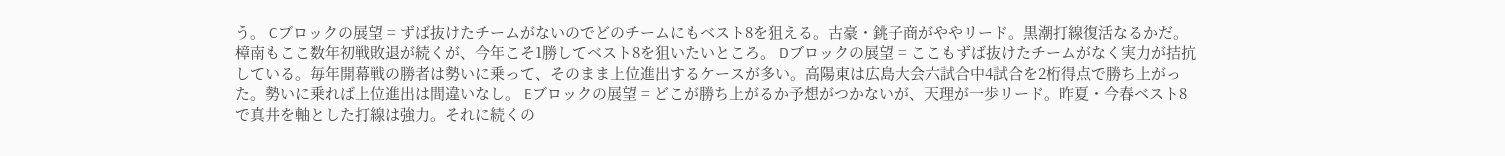う。 Cブロックの展望 = ずば抜けたチームがないのでどのチームにもベスト8を狙える。古豪・銚子商がややリード。黒潮打線復活なるかだ。樟南もここ数年初戦敗退が続くが、今年こそ1勝してベスト8を狙いたいところ。 Dブロックの展望 = ここもずば抜けたチームがなく実力が拮抗している。毎年開幕戦の勝者は勢いに乗って、そのまま上位進出するケースが多い。高陽東は広島大会六試合中4試合を2桁得点で勝ち上がった。勢いに乗れば上位進出は間違いなし。 Eブロックの展望 = どこが勝ち上がるか予想がつかないが、天理が一歩リード。昨夏・今春ベスト8で真井を軸とした打線は強力。それに続くの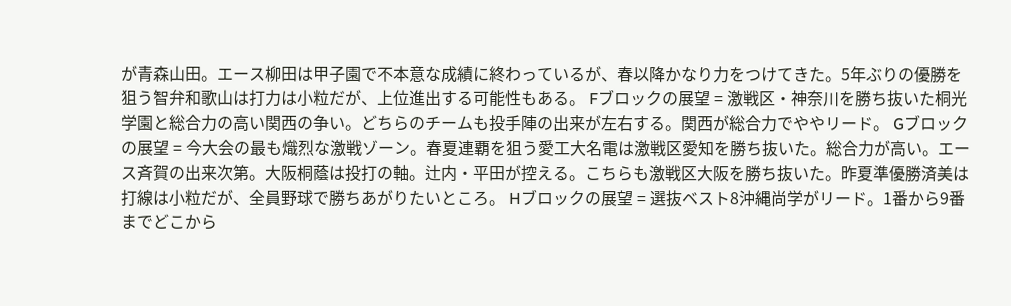が青森山田。エース柳田は甲子園で不本意な成績に終わっているが、春以降かなり力をつけてきた。5年ぶりの優勝を狙う智弁和歌山は打力は小粒だが、上位進出する可能性もある。 Fブロックの展望 = 激戦区・神奈川を勝ち抜いた桐光学園と総合力の高い関西の争い。どちらのチームも投手陣の出来が左右する。関西が総合力でややリード。 Gブロックの展望 = 今大会の最も熾烈な激戦ゾーン。春夏連覇を狙う愛工大名電は激戦区愛知を勝ち抜いた。総合力が高い。エース斉賀の出来次第。大阪桐蔭は投打の軸。辻内・平田が控える。こちらも激戦区大阪を勝ち抜いた。昨夏準優勝済美は打線は小粒だが、全員野球で勝ちあがりたいところ。 Hブロックの展望 = 選抜ベスト8沖縄尚学がリード。1番から9番までどこから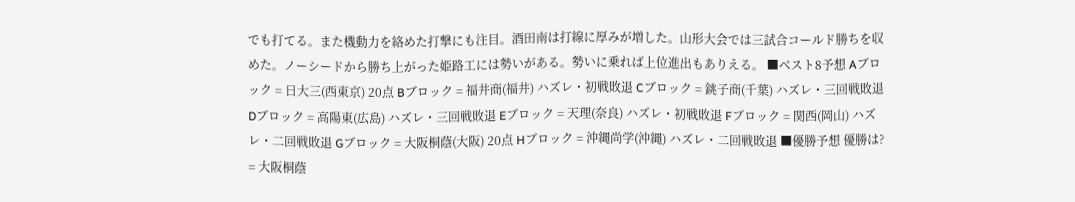でも打てる。また機動力を絡めた打撃にも注目。酒田南は打線に厚みが増した。山形大会では三試合コールド勝ちを収めた。ノーシードから勝ち上がった姫路工には勢いがある。勢いに乗れば上位進出もありえる。 ■ベスト8予想 Aブロック = 日大三(西東京) 20点 Bブロック = 福井商(福井) ハズレ・初戦敗退 Cブロック = 銚子商(千葉) ハズレ・三回戦敗退 Dブロック = 高陽東(広島) ハズレ・三回戦敗退 Eブロック = 天理(奈良) ハズレ・初戦敗退 Fブロック = 関西(岡山) ハズレ・二回戦敗退 Gブロック = 大阪桐蔭(大阪) 20点 Hブロック = 沖縄尚学(沖縄) ハズレ・二回戦敗退 ■優勝予想 優勝は? = 大阪桐蔭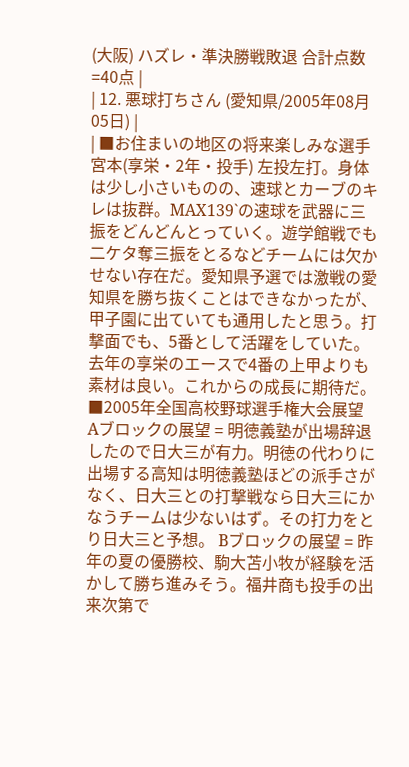(大阪) ハズレ・準決勝戦敗退 合計点数=40点 |
| 12. 悪球打ちさん (愛知県/2005年08月05日) |
| ■お住まいの地区の将来楽しみな選手 宮本(享栄・2年・投手) 左投左打。身体は少し小さいものの、速球とカーブのキレは抜群。MAX139`の速球を武器に三振をどんどんとっていく。遊学館戦でも二ケタ奪三振をとるなどチームには欠かせない存在だ。愛知県予選では激戦の愛知県を勝ち抜くことはできなかったが、甲子園に出ていても通用したと思う。打撃面でも、5番として活躍をしていた。去年の享栄のエースで4番の上甲よりも素材は良い。これからの成長に期待だ。 ■2005年全国高校野球選手権大会展望 Aブロックの展望 = 明徳義塾が出場辞退したので日大三が有力。明徳の代わりに出場する高知は明徳義塾ほどの派手さがなく、日大三との打撃戦なら日大三にかなうチームは少ないはず。その打力をとり日大三と予想。 Bブロックの展望 = 昨年の夏の優勝校、駒大苫小牧が経験を活かして勝ち進みそう。福井商も投手の出来次第で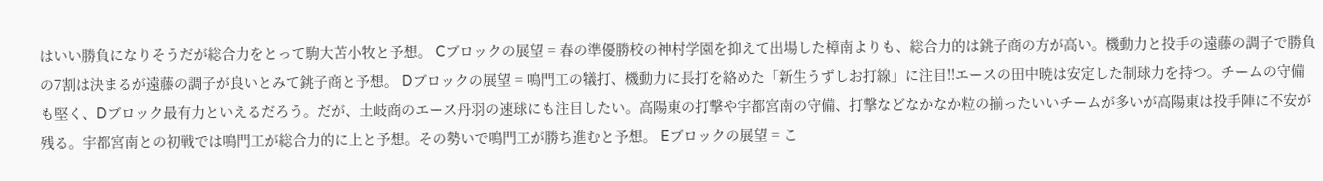はいい勝負になりそうだが総合力をとって駒大苫小牧と予想。 Cブロックの展望 = 春の準優勝校の神村学園を抑えて出場した樟南よりも、総合力的は銚子商の方が高い。機動力と投手の遠藤の調子で勝負の7割は決まるが遠藤の調子が良いとみて銚子商と予想。 Dブロックの展望 = 鳴門工の犠打、機動力に長打を絡めた「新生うずしお打線」に注目!!エースの田中暁は安定した制球力を持つ。チームの守備も堅く、Dブロック最有力といえるだろう。だが、土岐商のエース丹羽の速球にも注目したい。高陽東の打撃や宇都宮南の守備、打撃などなかなか粒の揃ったいいチームが多いが高陽東は投手陣に不安が残る。宇都宮南との初戦では鳴門工が総合力的に上と予想。その勢いで鳴門工が勝ち進むと予想。 Eブロックの展望 = こ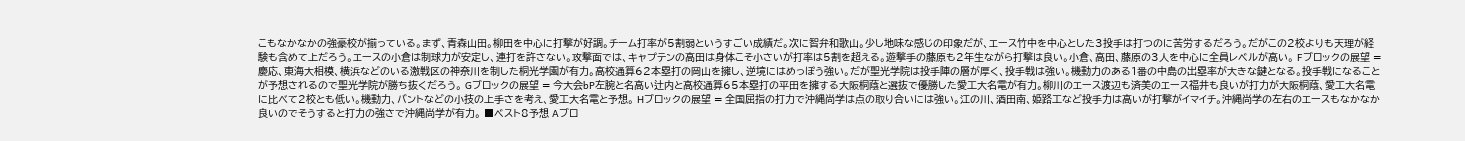こもなかなかの強豪校が揃っている。まず、青森山田。柳田を中心に打撃が好調。チーム打率が5割弱というすごい成績だ。次に智弁和歌山。少し地味な感じの印象だが、エース竹中を中心とした3投手は打つのに苦労するだろう。だがこの2校よりも天理が経験も含めて上だろう。エースの小倉は制球力が安定し、連打を許さない。攻撃面では、キャプテンの高田は身体こそ小さいが打率は5割を超える。遊撃手の藤原も2年生ながら打撃は良い。小倉、高田、藤原の3人を中心に全員レベルが高い。 Fブロックの展望 = 慶応、東海大相模、横浜などのいる激戦区の神奈川を制した桐光学園が有力。高校通算62本塁打の岡山を擁し、逆境にはめっぽう強い。だが聖光学院は投手陣の層が厚く、投手戦は強い。機動力のある1番の中島の出塁率が大きな鍵となる。投手戦になることが予想されるので聖光学院が勝ち抜くだろう。 Gブロックの展望 = 今大会bP左腕と名高い辻内と高校通算65本塁打の平田を擁する大阪桐蔭と選抜で優勝した愛工大名電が有力。柳川のエース渡辺も済美のエース福井も良いが打力が大阪桐蔭、愛工大名電に比べて2校とも低い。機動力、バントなどの小技の上手さを考え、愛工大名電と予想。 Hブロックの展望 = 全国屈指の打力で沖縄尚学は点の取り合いには強い。江の川、酒田南、姫路工など投手力は高いが打撃がイマイチ。沖縄尚学の左右のエースもなかなか良いのでそうすると打力の強さで沖縄尚学が有力。 ■ベスト8予想 Aブロ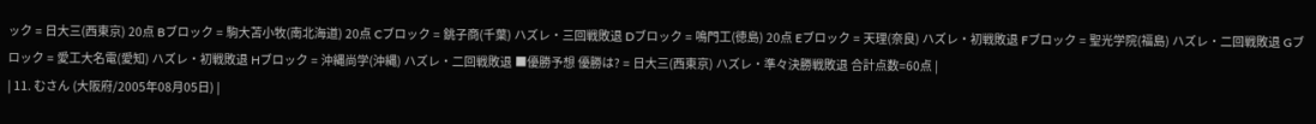ック = 日大三(西東京) 20点 Bブロック = 駒大苫小牧(南北海道) 20点 Cブロック = 銚子商(千葉) ハズレ・三回戦敗退 Dブロック = 鳴門工(徳島) 20点 Eブロック = 天理(奈良) ハズレ・初戦敗退 Fブロック = 聖光学院(福島) ハズレ・二回戦敗退 Gブロック = 愛工大名電(愛知) ハズレ・初戦敗退 Hブロック = 沖縄尚学(沖縄) ハズレ・二回戦敗退 ■優勝予想 優勝は? = 日大三(西東京) ハズレ・準々決勝戦敗退 合計点数=60点 |
| 11. むさん (大阪府/2005年08月05日) |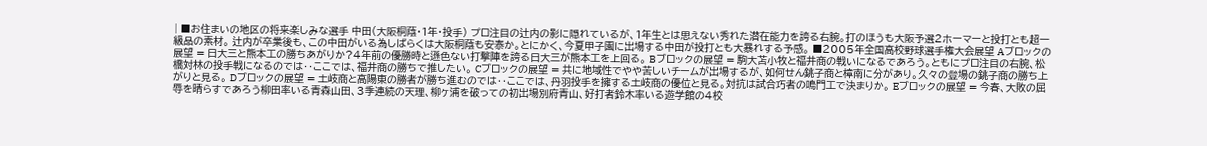| ■お住まいの地区の将来楽しみな選手 中田(大阪桐蔭・1年・投手) プロ注目の辻内の影に隠れているが、1年生とは思えない秀れた潜在能力を誇る右腕。打のほうも大阪予選2ホーマーと投打とも超一級品の素材。 辻内が卒業後も、この中田がいる為しばらくは大阪桐蔭も安泰か。とにかく、今夏甲子園に出場する中田が投打とも大暴れする予感。 ■2005年全国高校野球選手権大会展望 Aブロックの展望 = 日大三と熊本工の勝ちあがりか?4年前の優勝時と遜色ない打撃陣を誇る日大三が熊本工を上回る。 Bブロックの展望 = 駒大苫小牧と福井商の戦いになるであろう。ともにプロ注目の右腕、松橋対林の投手戦になるのでは‥ここでは、福井商の勝ちで推したい。 Cブロックの展望 = 共に地域性でやや苦しいチームが出場するが、如何せん銚子商と樟南に分があり。久々の登場の銚子商の勝ち上がりと見る。 Dブロックの展望 = 土岐商と高陽東の勝者が勝ち進むのでは‥ここでは、丹羽投手を擁する土岐商の優位と見る。対抗は試合巧者の鳴門工で決まりか。 Eブロックの展望 = 今春、大敗の屈辱を晴らすであろう柳田率いる青森山田、3季連続の天理、柳ヶ浦を破っての初出場別府青山、好打者鈴木率いる遊学館の4校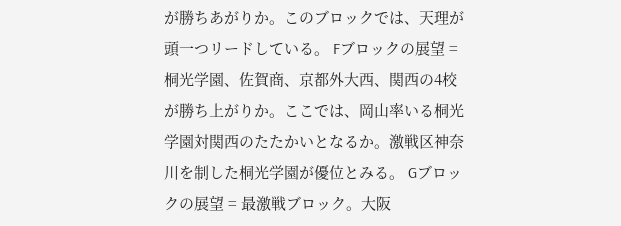が勝ちあがりか。このブロックでは、天理が頭一つリードしている。 Fブロックの展望 = 桐光学園、佐賀商、京都外大西、関西の4校が勝ち上がりか。ここでは、岡山率いる桐光学園対関西のたたかいとなるか。激戦区神奈川を制した桐光学園が優位とみる。 Gブロックの展望 = 最激戦ブロック。大阪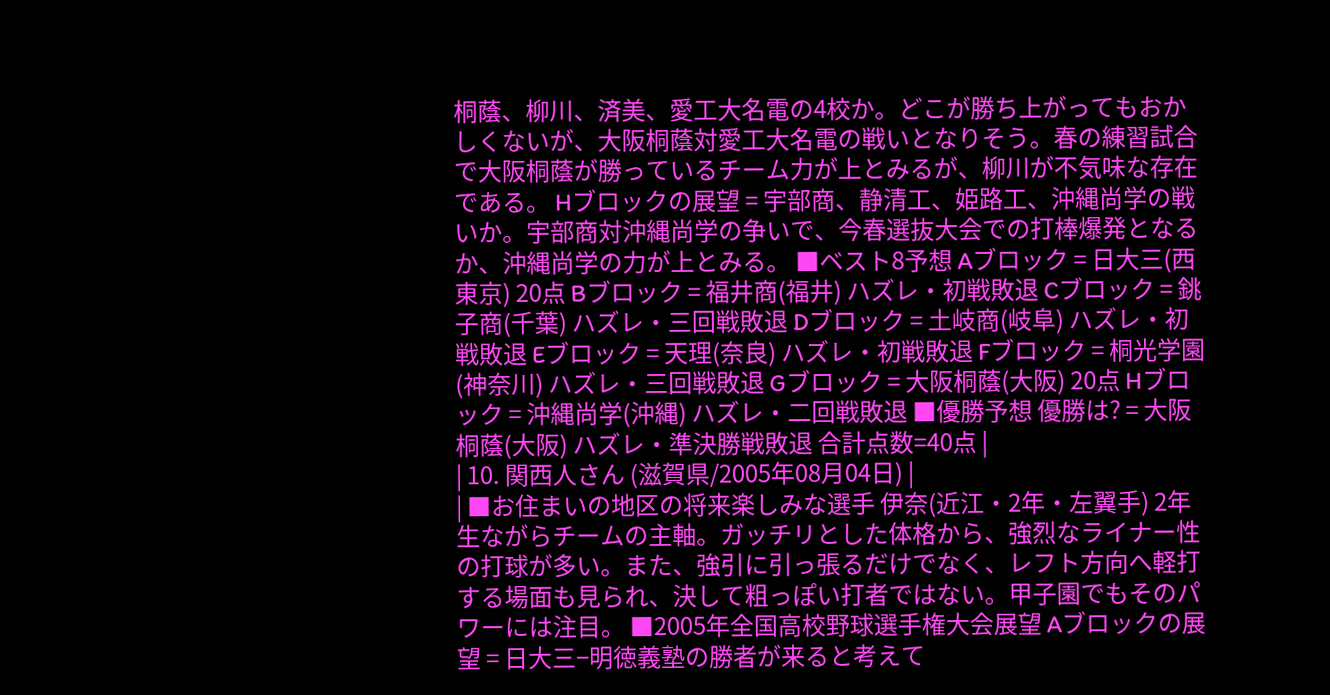桐蔭、柳川、済美、愛工大名電の4校か。どこが勝ち上がってもおかしくないが、大阪桐蔭対愛工大名電の戦いとなりそう。春の練習試合で大阪桐蔭が勝っているチーム力が上とみるが、柳川が不気味な存在である。 Hブロックの展望 = 宇部商、静清工、姫路工、沖縄尚学の戦いか。宇部商対沖縄尚学の争いで、今春選抜大会での打棒爆発となるか、沖縄尚学の力が上とみる。 ■ベスト8予想 Aブロック = 日大三(西東京) 20点 Bブロック = 福井商(福井) ハズレ・初戦敗退 Cブロック = 銚子商(千葉) ハズレ・三回戦敗退 Dブロック = 土岐商(岐阜) ハズレ・初戦敗退 Eブロック = 天理(奈良) ハズレ・初戦敗退 Fブロック = 桐光学園(神奈川) ハズレ・三回戦敗退 Gブロック = 大阪桐蔭(大阪) 20点 Hブロック = 沖縄尚学(沖縄) ハズレ・二回戦敗退 ■優勝予想 優勝は? = 大阪桐蔭(大阪) ハズレ・準決勝戦敗退 合計点数=40点 |
| 10. 関西人さん (滋賀県/2005年08月04日) |
| ■お住まいの地区の将来楽しみな選手 伊奈(近江・2年・左翼手) 2年生ながらチームの主軸。ガッチリとした体格から、強烈なライナー性の打球が多い。また、強引に引っ張るだけでなく、レフト方向へ軽打する場面も見られ、決して粗っぽい打者ではない。甲子園でもそのパワーには注目。 ■2005年全国高校野球選手権大会展望 Aブロックの展望 = 日大三−明徳義塾の勝者が来ると考えて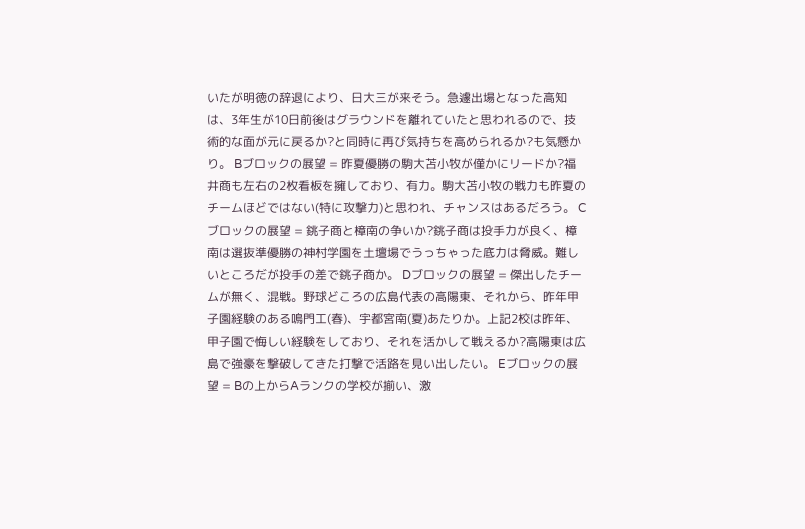いたが明徳の辞退により、日大三が来そう。急遽出場となった高知は、3年生が10日前後はグラウンドを離れていたと思われるので、技術的な面が元に戻るか?と同時に再び気持ちを高められるか?も気懸かり。 Bブロックの展望 = 昨夏優勝の駒大苫小牧が僅かにリードか?福井商も左右の2枚看板を擁しており、有力。駒大苫小牧の戦力も昨夏のチームほどではない(特に攻撃力)と思われ、チャンスはあるだろう。 Cブロックの展望 = 銚子商と樟南の争いか?銚子商は投手力が良く、樟南は選抜準優勝の神村学園を土壇場でうっちゃった底力は脅威。難しいところだが投手の差で銚子商か。 Dブロックの展望 = 傑出したチームが無く、混戦。野球どころの広島代表の高陽東、それから、昨年甲子園経験のある鳴門工(春)、宇都宮南(夏)あたりか。上記2校は昨年、甲子園で悔しい経験をしており、それを活かして戦えるか?高陽東は広島で強豪を撃破してきた打撃で活路を見い出したい。 Eブロックの展望 = Bの上からAランクの学校が揃い、激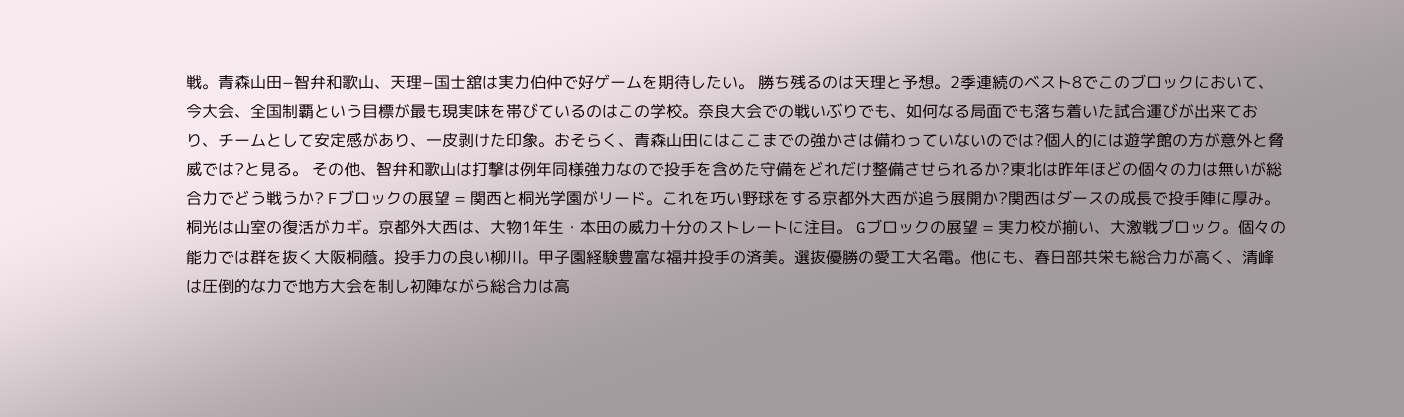戦。青森山田−智弁和歌山、天理−国士舘は実力伯仲で好ゲームを期待したい。 勝ち残るのは天理と予想。2季連続のベスト8でこのブロックにおいて、今大会、全国制覇という目標が最も現実味を帯びているのはこの学校。奈良大会での戦いぶりでも、如何なる局面でも落ち着いた試合運びが出来ており、チームとして安定感があり、一皮剥けた印象。おそらく、青森山田にはここまでの強かさは備わっていないのでは?個人的には遊学館の方が意外と脅威では?と見る。 その他、智弁和歌山は打撃は例年同様強力なので投手を含めた守備をどれだけ整備させられるか?東北は昨年ほどの個々の力は無いが総合力でどう戦うか? Fブロックの展望 = 関西と桐光学園がリード。これを巧い野球をする京都外大西が追う展開か?関西はダースの成長で投手陣に厚み。桐光は山室の復活がカギ。京都外大西は、大物1年生・本田の威力十分のストレートに注目。 Gブロックの展望 = 実力校が揃い、大激戦ブロック。個々の能力では群を抜く大阪桐蔭。投手力の良い柳川。甲子園経験豊富な福井投手の済美。選抜優勝の愛工大名電。他にも、春日部共栄も総合力が高く、清峰は圧倒的な力で地方大会を制し初陣ながら総合力は高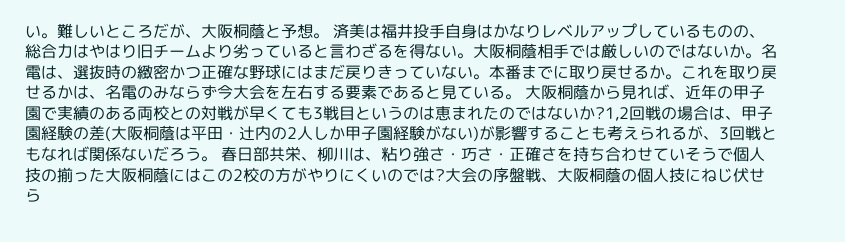い。難しいところだが、大阪桐蔭と予想。 済美は福井投手自身はかなりレベルアップしているものの、総合力はやはり旧チームより劣っていると言わざるを得ない。大阪桐蔭相手では厳しいのではないか。名電は、選抜時の緻密かつ正確な野球にはまだ戻りきっていない。本番までに取り戻せるか。これを取り戻せるかは、名電のみならず今大会を左右する要素であると見ている。 大阪桐蔭から見れば、近年の甲子園で実績のある両校との対戦が早くても3戦目というのは恵まれたのではないか?1,2回戦の場合は、甲子園経験の差(大阪桐蔭は平田・辻内の2人しか甲子園経験がない)が影響することも考えられるが、3回戦ともなれば関係ないだろう。 春日部共栄、柳川は、粘り強さ・巧さ・正確さを持ち合わせていそうで個人技の揃った大阪桐蔭にはこの2校の方がやりにくいのでは?大会の序盤戦、大阪桐蔭の個人技にねじ伏せら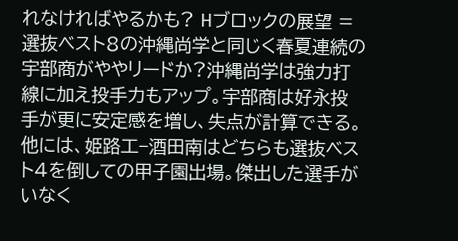れなければやるかも? Hブロックの展望 = 選抜ベスト8の沖縄尚学と同じく春夏連続の宇部商がややリードか?沖縄尚学は強力打線に加え投手力もアップ。宇部商は好永投手が更に安定感を増し、失点が計算できる。 他には、姫路工−酒田南はどちらも選抜ベスト4を倒しての甲子園出場。傑出した選手がいなく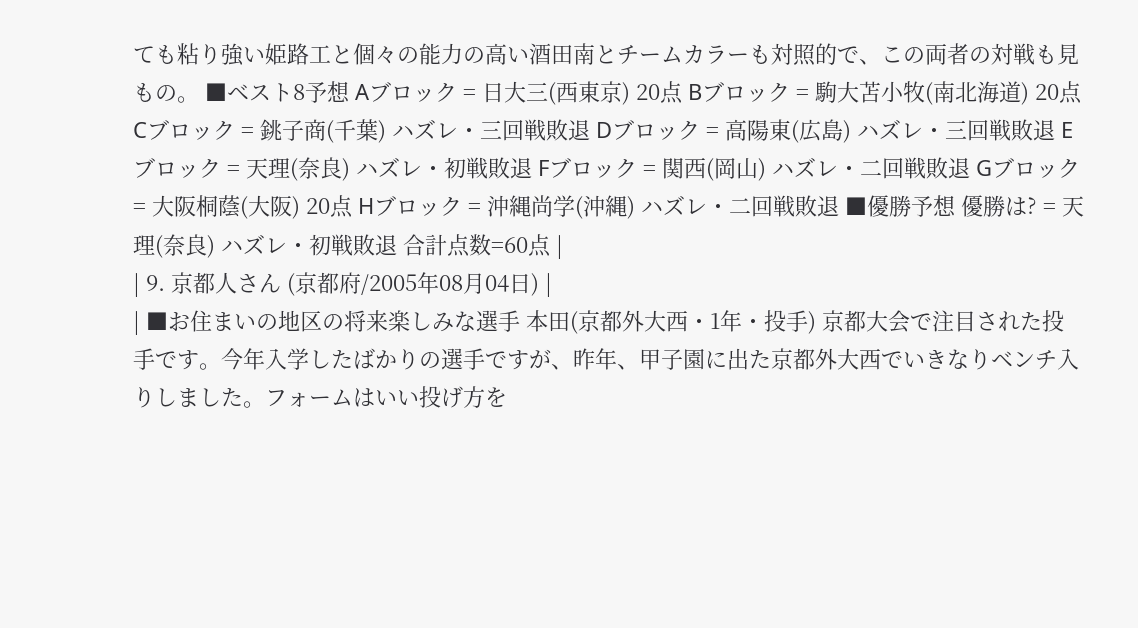ても粘り強い姫路工と個々の能力の高い酒田南とチームカラーも対照的で、この両者の対戦も見もの。 ■ベスト8予想 Aブロック = 日大三(西東京) 20点 Bブロック = 駒大苫小牧(南北海道) 20点 Cブロック = 銚子商(千葉) ハズレ・三回戦敗退 Dブロック = 高陽東(広島) ハズレ・三回戦敗退 Eブロック = 天理(奈良) ハズレ・初戦敗退 Fブロック = 関西(岡山) ハズレ・二回戦敗退 Gブロック = 大阪桐蔭(大阪) 20点 Hブロック = 沖縄尚学(沖縄) ハズレ・二回戦敗退 ■優勝予想 優勝は? = 天理(奈良) ハズレ・初戦敗退 合計点数=60点 |
| 9. 京都人さん (京都府/2005年08月04日) |
| ■お住まいの地区の将来楽しみな選手 本田(京都外大西・1年・投手) 京都大会で注目された投手です。今年入学したばかりの選手ですが、昨年、甲子園に出た京都外大西でいきなりベンチ入りしました。フォームはいい投げ方を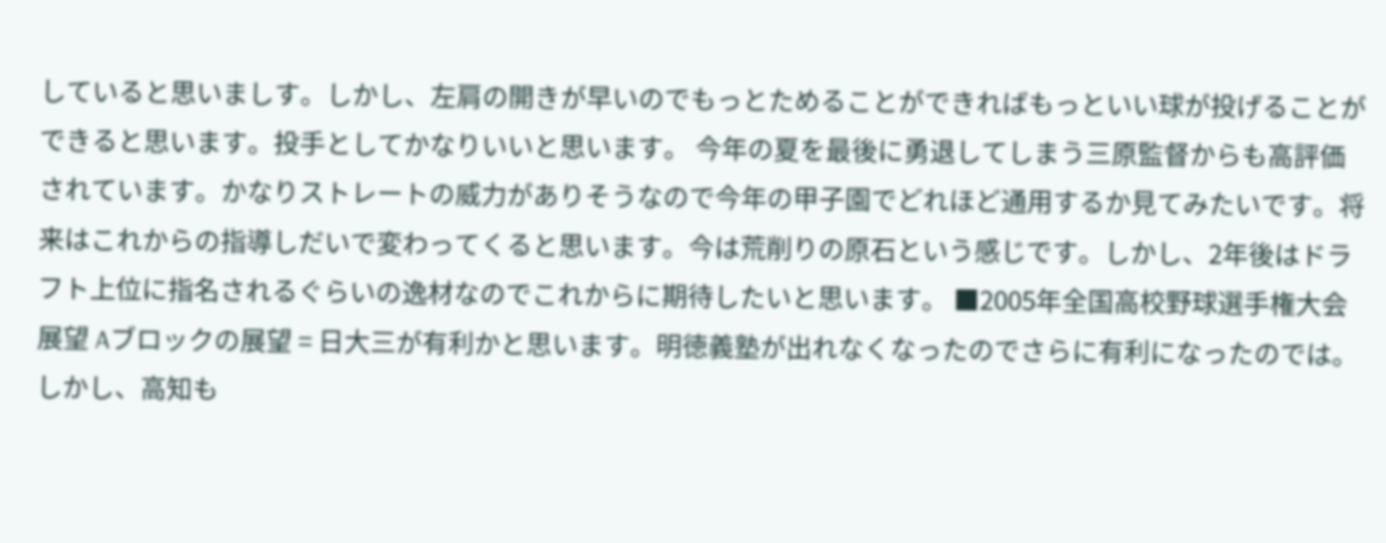していると思いましす。しかし、左肩の開きが早いのでもっとためることができればもっといい球が投げることができると思います。投手としてかなりいいと思います。 今年の夏を最後に勇退してしまう三原監督からも高評価されています。かなりストレートの威力がありそうなので今年の甲子園でどれほど通用するか見てみたいです。将来はこれからの指導しだいで変わってくると思います。今は荒削りの原石という感じです。しかし、2年後はドラフト上位に指名されるぐらいの逸材なのでこれからに期待したいと思います。 ■2005年全国高校野球選手権大会展望 Aブロックの展望 = 日大三が有利かと思います。明徳義塾が出れなくなったのでさらに有利になったのでは。しかし、高知も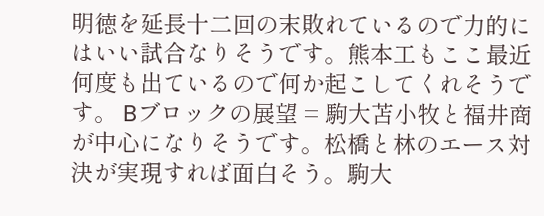明徳を延長十二回の末敗れているので力的にはいい試合なりそうです。熊本工もここ最近何度も出ているので何か起こしてくれそうです。 Bブロックの展望 = 駒大苫小牧と福井商が中心になりそうです。松橋と林のエース対決が実現すれば面白そう。駒大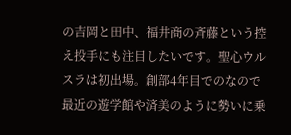の吉岡と田中、福井商の斉藤という控え投手にも注目したいです。聖心ウルスラは初出場。創部4年目でのなので最近の遊学館や済美のように勢いに乗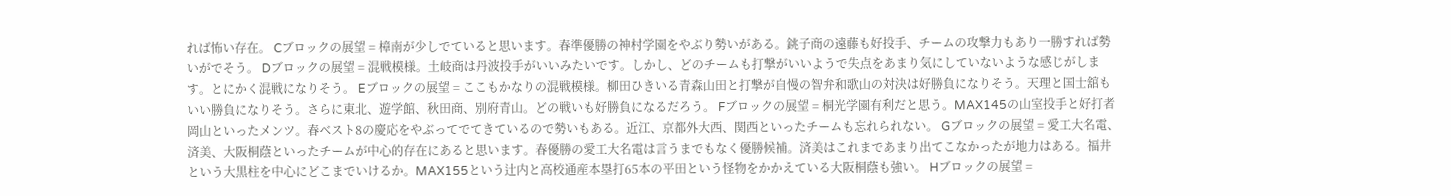れば怖い存在。 Cブロックの展望 = 樟南が少しでていると思います。春準優勝の神村学園をやぶり勢いがある。銚子商の遠藤も好投手、チームの攻撃力もあり一勝すれば勢いがでそう。 Dブロックの展望 = 混戦模様。土岐商は丹波投手がいいみたいです。しかし、どのチームも打撃がいいようで失点をあまり気にしていないような感じがします。とにかく混戦になりそう。 Eブロックの展望 = ここもかなりの混戦模様。柳田ひきいる青森山田と打撃が自慢の智弁和歌山の対決は好勝負になりそう。天理と国士舘もいい勝負になりそう。さらに東北、遊学館、秋田商、別府青山。どの戦いも好勝負になるだろう。 Fブロックの展望 = 桐光学園有利だと思う。MAX145の山室投手と好打者岡山といったメンツ。春ベスト8の慶応をやぶってでてきているので勢いもある。近江、京都外大西、関西といったチームも忘れられない。 Gブロックの展望 = 愛工大名電、済美、大阪桐蔭といったチームが中心的存在にあると思います。春優勝の愛工大名電は言うまでもなく優勝候補。済美はこれまであまり出てこなかったが地力はある。福井という大黒柱を中心にどこまでいけるか。MAX155という辻内と高校通産本塁打65本の平田という怪物をかかえている大阪桐蔭も強い。 Hブロックの展望 =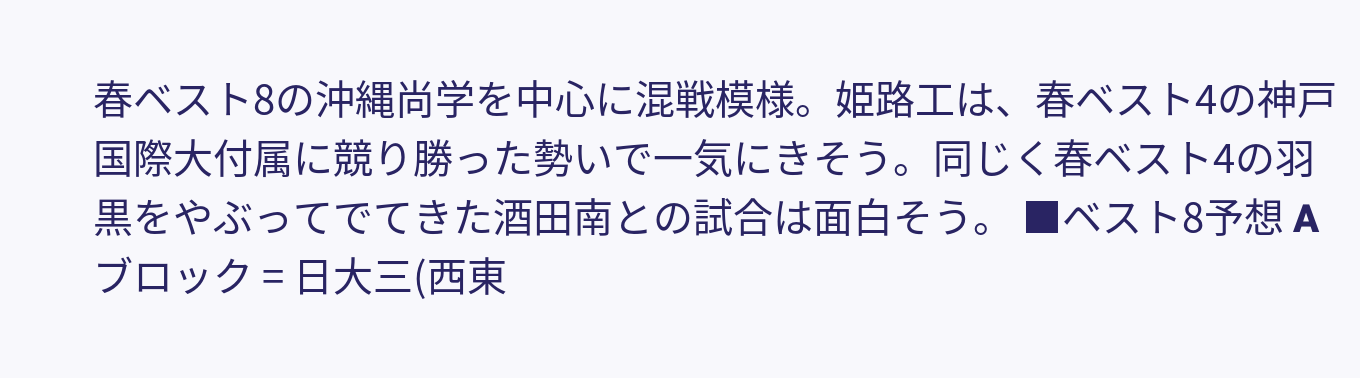春ベスト8の沖縄尚学を中心に混戦模様。姫路工は、春ベスト4の神戸国際大付属に競り勝った勢いで一気にきそう。同じく春ベスト4の羽黒をやぶってでてきた酒田南との試合は面白そう。 ■ベスト8予想 Aブロック = 日大三(西東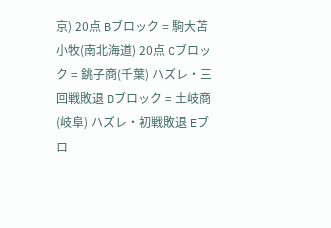京) 20点 Bブロック = 駒大苫小牧(南北海道) 20点 Cブロック = 銚子商(千葉) ハズレ・三回戦敗退 Dブロック = 土岐商(岐阜) ハズレ・初戦敗退 Eブロ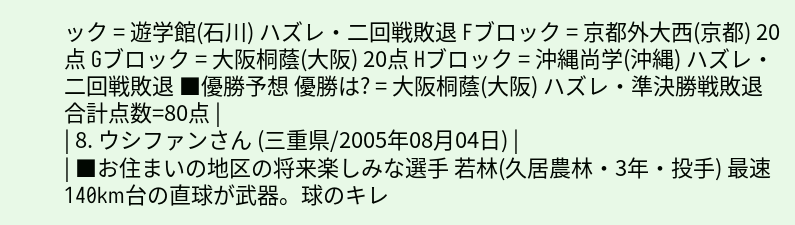ック = 遊学館(石川) ハズレ・二回戦敗退 Fブロック = 京都外大西(京都) 20点 Gブロック = 大阪桐蔭(大阪) 20点 Hブロック = 沖縄尚学(沖縄) ハズレ・二回戦敗退 ■優勝予想 優勝は? = 大阪桐蔭(大阪) ハズレ・準決勝戦敗退 合計点数=80点 |
| 8. ウシファンさん (三重県/2005年08月04日) |
| ■お住まいの地区の将来楽しみな選手 若林(久居農林・3年・投手) 最速140km台の直球が武器。球のキレ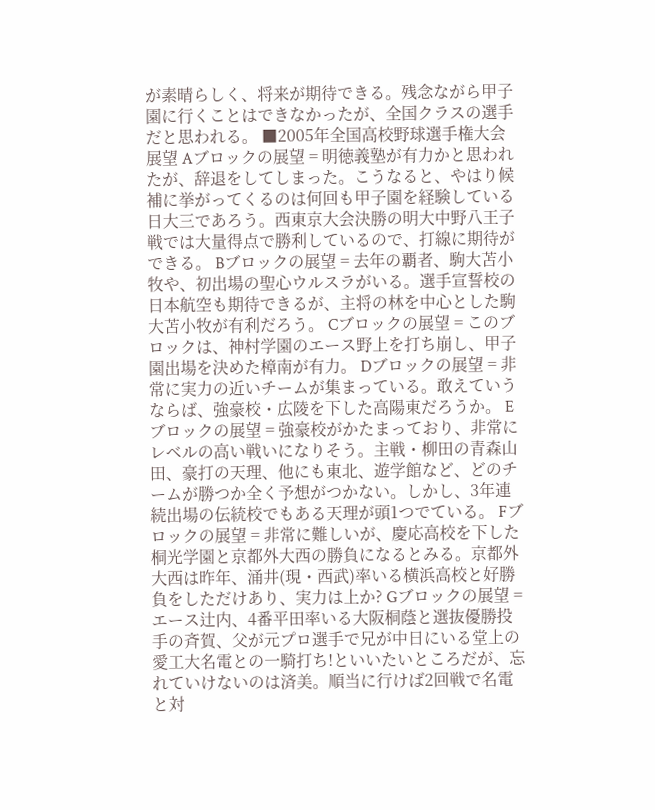が素晴らしく、将来が期待できる。残念ながら甲子園に行くことはできなかったが、全国クラスの選手だと思われる。 ■2005年全国高校野球選手権大会展望 Aブロックの展望 = 明徳義塾が有力かと思われたが、辞退をしてしまった。こうなると、やはり候補に挙がってくるのは何回も甲子園を経験している日大三であろう。西東京大会決勝の明大中野八王子戦では大量得点で勝利しているので、打線に期待ができる。 Bブロックの展望 = 去年の覇者、駒大苫小牧や、初出場の聖心ウルスラがいる。選手宣誓校の日本航空も期待できるが、主将の林を中心とした駒大苫小牧が有利だろう。 Cブロックの展望 = このブロックは、神村学園のエース野上を打ち崩し、甲子園出場を決めた樟南が有力。 Dブロックの展望 = 非常に実力の近いチームが集まっている。敢えていうならば、強豪校・広陵を下した高陽東だろうか。 Eブロックの展望 = 強豪校がかたまっており、非常にレベルの高い戦いになりそう。主戦・柳田の青森山田、豪打の天理、他にも東北、遊学館など、どのチームが勝つか全く予想がつかない。しかし、3年連続出場の伝統校でもある天理が頭1つでている。 Fブロックの展望 = 非常に難しいが、慶応高校を下した桐光学園と京都外大西の勝負になるとみる。京都外大西は昨年、涌井(現・西武)率いる横浜高校と好勝負をしただけあり、実力は上か? Gブロックの展望 = エース辻内、4番平田率いる大阪桐蔭と選抜優勝投手の斉賀、父が元プロ選手で兄が中日にいる堂上の愛工大名電との一騎打ち!といいたいところだが、忘れていけないのは済美。順当に行けば2回戦で名電と対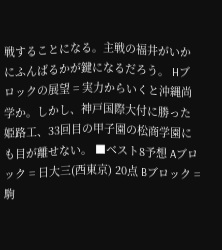戦することになる。主戦の福井がいかにふんばるかが鍵になるだろう。 Hブロックの展望 = 実力からいくと沖縄尚学か。しかし、神戸国際大付に勝った姫路工、33回目の甲子園の松商学園にも目が離せない。 ■ベスト8予想 Aブロック = 日大三(西東京) 20点 Bブロック = 駒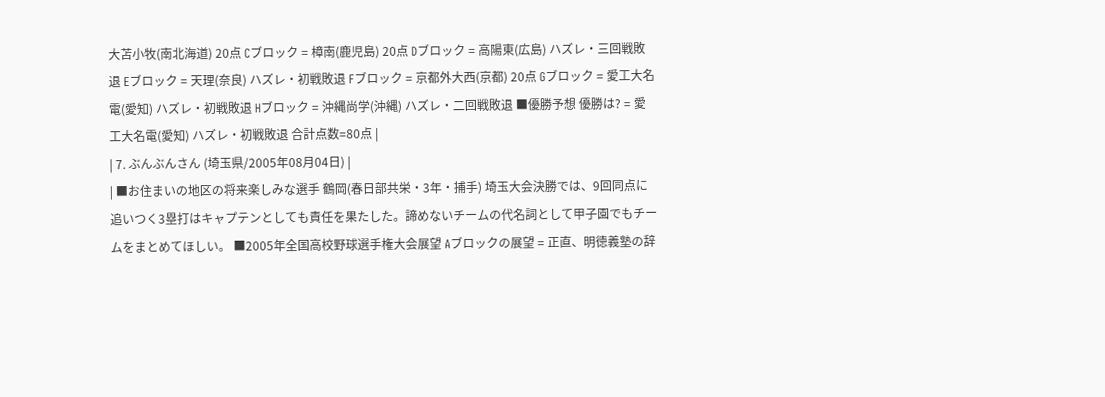大苫小牧(南北海道) 20点 Cブロック = 樟南(鹿児島) 20点 Dブロック = 高陽東(広島) ハズレ・三回戦敗退 Eブロック = 天理(奈良) ハズレ・初戦敗退 Fブロック = 京都外大西(京都) 20点 Gブロック = 愛工大名電(愛知) ハズレ・初戦敗退 Hブロック = 沖縄尚学(沖縄) ハズレ・二回戦敗退 ■優勝予想 優勝は? = 愛工大名電(愛知) ハズレ・初戦敗退 合計点数=80点 |
| 7. ぶんぶんさん (埼玉県/2005年08月04日) |
| ■お住まいの地区の将来楽しみな選手 鶴岡(春日部共栄・3年・捕手) 埼玉大会決勝では、9回同点に追いつく3塁打はキャプテンとしても責任を果たした。諦めないチームの代名詞として甲子園でもチームをまとめてほしい。 ■2005年全国高校野球選手権大会展望 Aブロックの展望 = 正直、明徳義塾の辞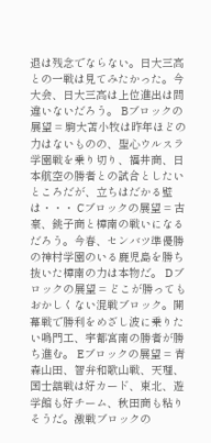退は残念でならない。日大三高との一戦は見てみたかった。今大会、日大三高は上位進出は間違いないだろう。 Bブロックの展望 = 駒大苫小牧は昨年ほどの力はないものの、聖心ウルスラ学園戦を乗り切り、福井商、日本航空の勝者との試合としたいところだが、立ちはだかる壁は・・・ Cブロックの展望 = 古豪、銚子商と樟南の戦いになるだろう。今春、センバツ準優勝の神村学園のいる鹿児島を勝ち抜いた樟南の力は本物だ。 Dブロックの展望 = どこが勝ってもおかしくない混戦ブロック。開幕戦で勝利をめざし波に乗りたい鳴門工、宇都宮南の勝者が勝ち進む。 Eブロックの展望 = 青森山田、智弁和歌山戦、天理、国士舘戦は好カード、東北、遊学館も好チーム、秋田商も粘りそうだ。激戦ブロックの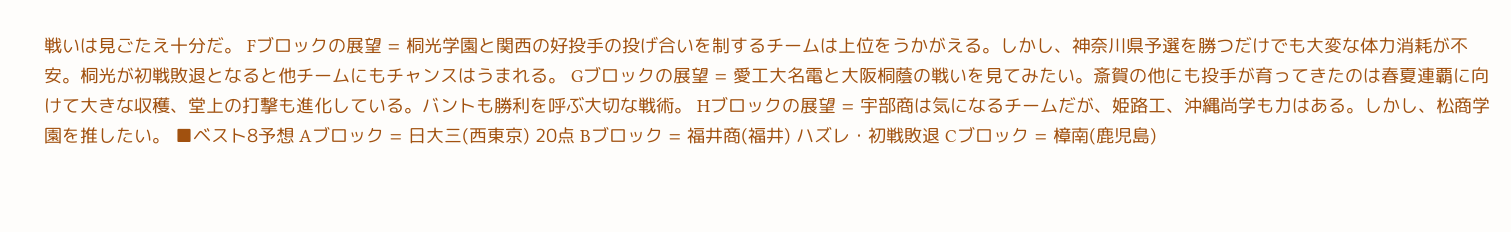戦いは見ごたえ十分だ。 Fブロックの展望 = 桐光学園と関西の好投手の投げ合いを制するチームは上位をうかがえる。しかし、神奈川県予選を勝つだけでも大変な体力消耗が不安。桐光が初戦敗退となると他チームにもチャンスはうまれる。 Gブロックの展望 = 愛工大名電と大阪桐蔭の戦いを見てみたい。斎賀の他にも投手が育ってきたのは春夏連覇に向けて大きな収穫、堂上の打撃も進化している。バントも勝利を呼ぶ大切な戦術。 Hブロックの展望 = 宇部商は気になるチームだが、姫路工、沖縄尚学も力はある。しかし、松商学園を推したい。 ■ベスト8予想 Aブロック = 日大三(西東京) 20点 Bブロック = 福井商(福井) ハズレ・初戦敗退 Cブロック = 樟南(鹿児島)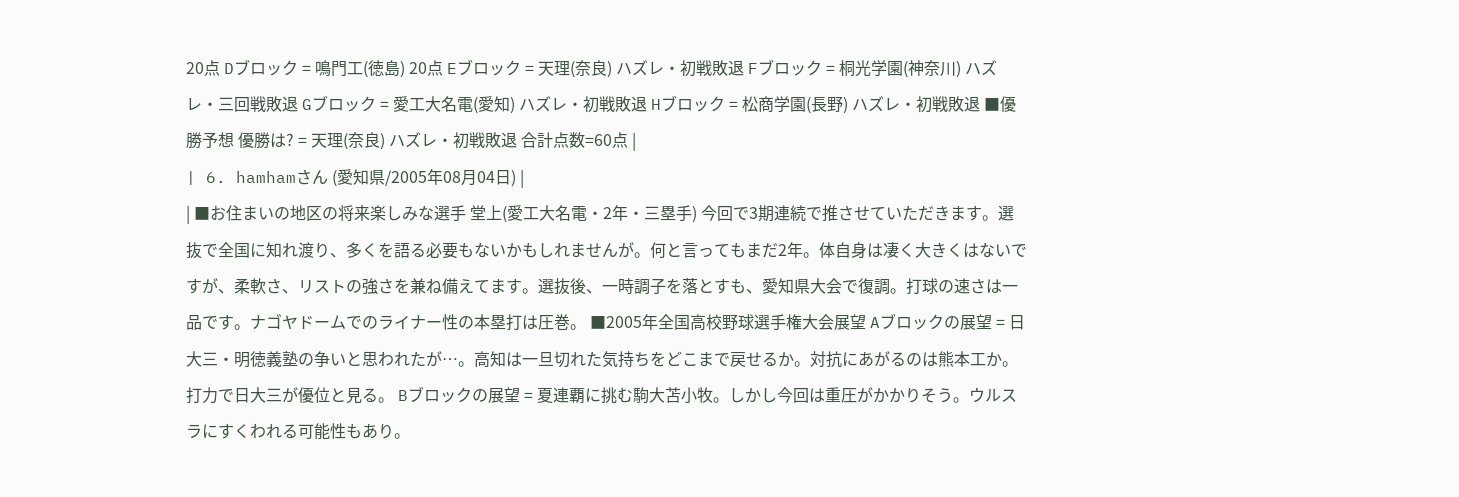20点 Dブロック = 鳴門工(徳島) 20点 Eブロック = 天理(奈良) ハズレ・初戦敗退 Fブロック = 桐光学園(神奈川) ハズレ・三回戦敗退 Gブロック = 愛工大名電(愛知) ハズレ・初戦敗退 Hブロック = 松商学園(長野) ハズレ・初戦敗退 ■優勝予想 優勝は? = 天理(奈良) ハズレ・初戦敗退 合計点数=60点 |
| 6. hamhamさん (愛知県/2005年08月04日) |
| ■お住まいの地区の将来楽しみな選手 堂上(愛工大名電・2年・三塁手) 今回で3期連続で推させていただきます。選抜で全国に知れ渡り、多くを語る必要もないかもしれませんが。何と言ってもまだ2年。体自身は凄く大きくはないですが、柔軟さ、リストの強さを兼ね備えてます。選抜後、一時調子を落とすも、愛知県大会で復調。打球の速さは一品です。ナゴヤドームでのライナー性の本塁打は圧巻。 ■2005年全国高校野球選手権大会展望 Aブロックの展望 = 日大三・明徳義塾の争いと思われたが…。高知は一旦切れた気持ちをどこまで戻せるか。対抗にあがるのは熊本工か。打力で日大三が優位と見る。 Bブロックの展望 = 夏連覇に挑む駒大苫小牧。しかし今回は重圧がかかりそう。ウルスラにすくわれる可能性もあり。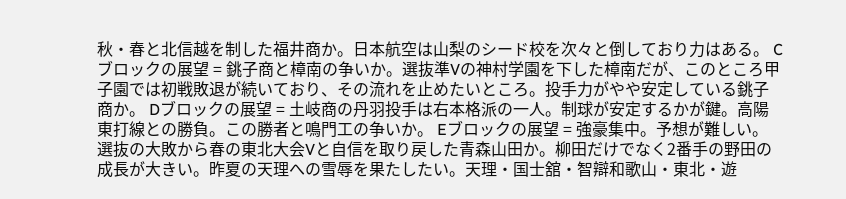秋・春と北信越を制した福井商か。日本航空は山梨のシード校を次々と倒しており力はある。 Cブロックの展望 = 銚子商と樟南の争いか。選抜準Vの神村学園を下した樟南だが、このところ甲子園では初戦敗退が続いており、その流れを止めたいところ。投手力がやや安定している銚子商か。 Dブロックの展望 = 土岐商の丹羽投手は右本格派の一人。制球が安定するかが鍵。高陽東打線との勝負。この勝者と鳴門工の争いか。 Eブロックの展望 = 強豪集中。予想が難しい。選抜の大敗から春の東北大会Vと自信を取り戻した青森山田か。柳田だけでなく2番手の野田の成長が大きい。昨夏の天理への雪辱を果たしたい。天理・国士舘・智辯和歌山・東北・遊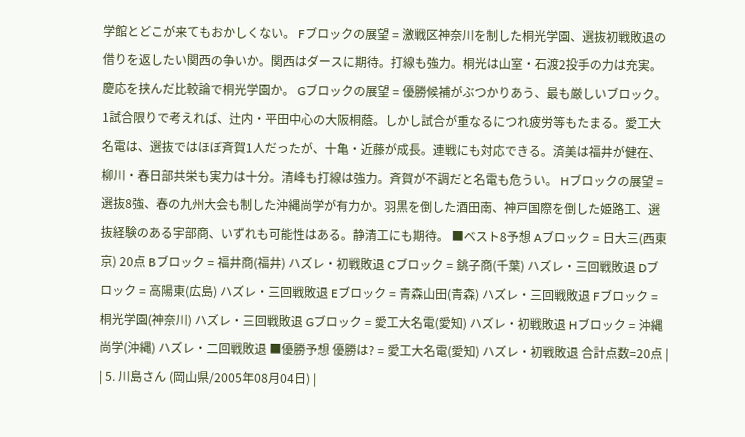学館とどこが来てもおかしくない。 Fブロックの展望 = 激戦区神奈川を制した桐光学園、選抜初戦敗退の借りを返したい関西の争いか。関西はダースに期待。打線も強力。桐光は山室・石渡2投手の力は充実。慶応を挟んだ比較論で桐光学園か。 Gブロックの展望 = 優勝候補がぶつかりあう、最も厳しいブロック。1試合限りで考えれば、辻内・平田中心の大阪桐蔭。しかし試合が重なるにつれ疲労等もたまる。愛工大名電は、選抜ではほぼ斉賀1人だったが、十亀・近藤が成長。連戦にも対応できる。済美は福井が健在、柳川・春日部共栄も実力は十分。清峰も打線は強力。斉賀が不調だと名電も危うい。 Hブロックの展望 = 選抜8強、春の九州大会も制した沖縄尚学が有力か。羽黒を倒した酒田南、神戸国際を倒した姫路工、選抜経験のある宇部商、いずれも可能性はある。静清工にも期待。 ■ベスト8予想 Aブロック = 日大三(西東京) 20点 Bブロック = 福井商(福井) ハズレ・初戦敗退 Cブロック = 銚子商(千葉) ハズレ・三回戦敗退 Dブロック = 高陽東(広島) ハズレ・三回戦敗退 Eブロック = 青森山田(青森) ハズレ・三回戦敗退 Fブロック = 桐光学園(神奈川) ハズレ・三回戦敗退 Gブロック = 愛工大名電(愛知) ハズレ・初戦敗退 Hブロック = 沖縄尚学(沖縄) ハズレ・二回戦敗退 ■優勝予想 優勝は? = 愛工大名電(愛知) ハズレ・初戦敗退 合計点数=20点 |
| 5. 川島さん (岡山県/2005年08月04日) |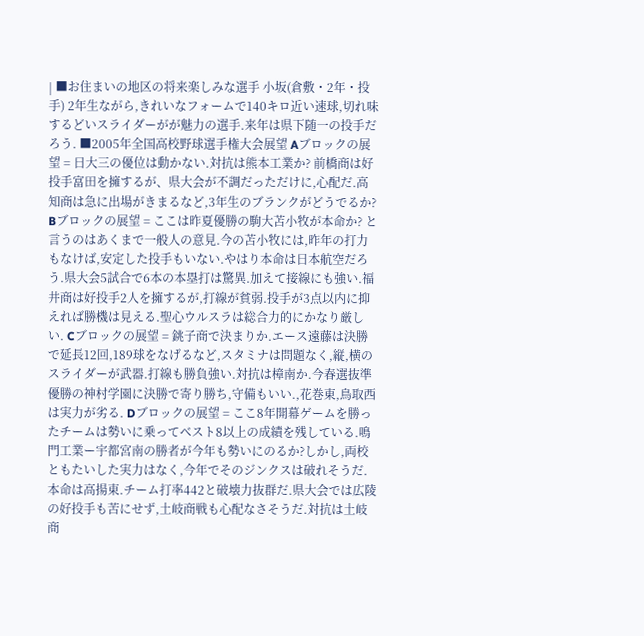| ■お住まいの地区の将来楽しみな選手 小坂(倉敷・2年・投手) 2年生ながら,きれいなフォームで140キロ近い速球,切れ味するどいスライダーがが魅力の選手.来年は県下随一の投手だろう. ■2005年全国高校野球選手権大会展望 Aブロックの展望 = 日大三の優位は動かない.対抗は熊本工業か? 前橋商は好投手富田を擁するが、県大会が不調だっただけに,心配だ.高知商は急に出場がきまるなど,3年生のブランクがどうでるか? Bブロックの展望 = ここは昨夏優勝の駒大苫小牧が本命か? と言うのはあくまで一般人の意見.今の苫小牧には,昨年の打力もなけば,安定した投手もいない.やはり本命は日本航空だろう.県大会5試合で6本の本塁打は驚異.加えて接線にも強い.福井商は好投手2人を擁するが,打線が貧弱.投手が3点以内に抑えれば勝機は見える.聖心ウルスラは総合力的にかなり厳しい. Cブロックの展望 = 銚子商で決まりか.エース遠藤は決勝で延長12回,189球をなげるなど,スタミナは問題なく,縦,横のスライダーが武器.打線も勝負強い.対抗は樟南か.今春選抜準優勝の神村学園に決勝で寄り勝ち,守備もいい.,花巻東,鳥取西は実力が劣る. Dブロックの展望 = ここ8年開幕ゲームを勝ったチームは勢いに乗ってベスト8以上の成績を残している.鳴門工業ー宇都宮南の勝者が今年も勢いにのるか?しかし,両校ともたいした実力はなく,今年でそのジンクスは破れそうだ.本命は高揚東.チーム打率442と破壊力抜群だ.県大会では広陵の好投手も苦にせず,土岐商戦も心配なさそうだ.対抗は土岐商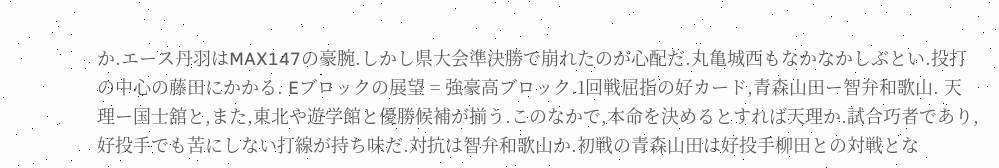か.エース丹羽はMAX147の豪腕.しかし県大会準決勝で崩れたのが心配だ.丸亀城西もなかなかしぶとい.投打の中心の藤田にかかる. Eブロックの展望 = 強豪高ブロック.1回戦屈指の好カード,青森山田ー智弁和歌山. 天理ー国士舘と,また,東北や遊学館と優勝候補が揃う.このなかで,本命を決めるとすれば天理か.試合巧者であり,好投手でも苦にしない打線が持ち味だ.対抗は智弁和歌山か.初戦の青森山田は好投手柳田との対戦とな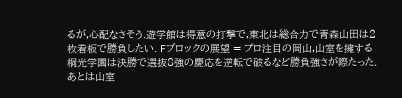るが,心配なさそう.遊学館は得意の打撃で,東北は総合力で青森山田は2枚看板で勝負したい. Fブロックの展望 = プロ注目の岡山,山室を擁する桐光学園は決勝で選抜8強の慶応を逆転で破るなど勝負強さが際たった.あとは山室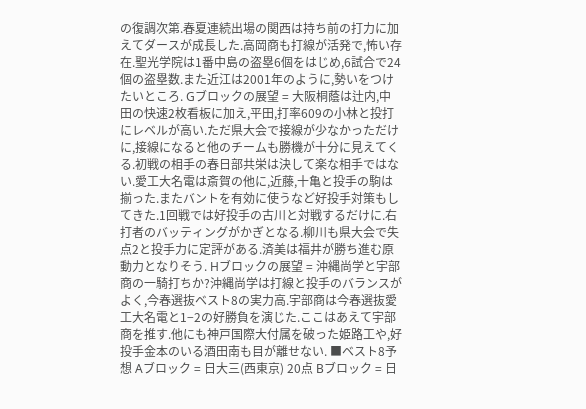の復調次第.春夏連続出場の関西は持ち前の打力に加えてダースが成長した.高岡商も打線が活発で,怖い存在.聖光学院は1番中島の盗塁6個をはじめ,6試合で24個の盗塁数.また近江は2001年のように,勢いをつけたいところ. Gブロックの展望 = 大阪桐蔭は辻内,中田の快速2枚看板に加え,平田,打率609の小林と投打にレベルが高い.ただ県大会で接線が少なかっただけに,接線になると他のチームも勝機が十分に見えてくる.初戦の相手の春日部共栄は決して楽な相手ではない.愛工大名電は斎賀の他に,近藤,十亀と投手の駒は揃った.またバントを有効に使うなど好投手対策もしてきた.1回戦では好投手の古川と対戦するだけに.右打者のバッティングがかぎとなる.柳川も県大会で失点2と投手力に定評がある.済美は福井が勝ち進む原動力となりそう. Hブロックの展望 = 沖縄尚学と宇部商の一騎打ちか?沖縄尚学は打線と投手のバランスがよく,今春選抜ベスト8の実力高.宇部商は今春選抜愛工大名電と1−2の好勝負を演じた.ここはあえて宇部商を推す.他にも神戸国際大付属を破った姫路工や,好投手金本のいる酒田南も目が離せない. ■ベスト8予想 Aブロック = 日大三(西東京) 20点 Bブロック = 日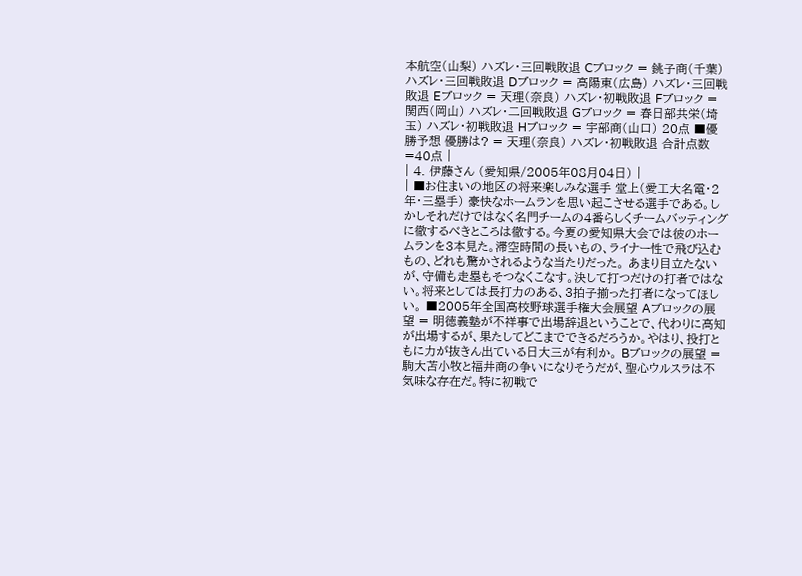本航空(山梨) ハズレ・三回戦敗退 Cブロック = 銚子商(千葉) ハズレ・三回戦敗退 Dブロック = 高陽東(広島) ハズレ・三回戦敗退 Eブロック = 天理(奈良) ハズレ・初戦敗退 Fブロック = 関西(岡山) ハズレ・二回戦敗退 Gブロック = 春日部共栄(埼玉) ハズレ・初戦敗退 Hブロック = 宇部商(山口) 20点 ■優勝予想 優勝は? = 天理(奈良) ハズレ・初戦敗退 合計点数=40点 |
| 4. 伊藤さん (愛知県/2005年08月04日) |
| ■お住まいの地区の将来楽しみな選手 堂上(愛工大名電・2年・三塁手) 豪快なホームランを思い起こさせる選手である。しかしそれだけではなく名門チームの4番らしくチームバッティングに徹するべきところは徹する。今夏の愛知県大会では彼のホームランを3本見た。滞空時間の長いもの、ライナー性で飛び込むもの、どれも驚かされるような当たりだった。 あまり目立たないが、守備も走塁もそつなくこなす。決して打つだけの打者ではない。将来としては長打力のある、3拍子揃った打者になってほしい。 ■2005年全国高校野球選手権大会展望 Aブロックの展望 = 明徳義塾が不祥事で出場辞退ということで、代わりに高知が出場するが、果たしてどこまでできるだろうか。やはり、投打ともに力が抜きん出ている日大三が有利か。 Bブロックの展望 = 駒大苫小牧と福井商の争いになりそうだが、聖心ウルスラは不気味な存在だ。特に初戦で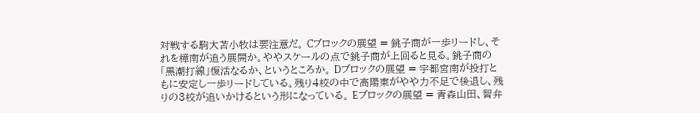対戦する駒大苫小牧は要注意だ。 Cブロックの展望 = 銚子商が一歩リードし、それを樟南が追う展開か。ややスケールの点で銚子商が上回ると見る。銚子商の「黒潮打線」復活なるか、というところか。 Dブロックの展望 = 宇都宮南が投打ともに安定し一歩リードしている。残り4校の中で高陽東がやや力不足で後退し、残りの3校が追いかけるという形になっている。 Eブロックの展望 = 青森山田、智弁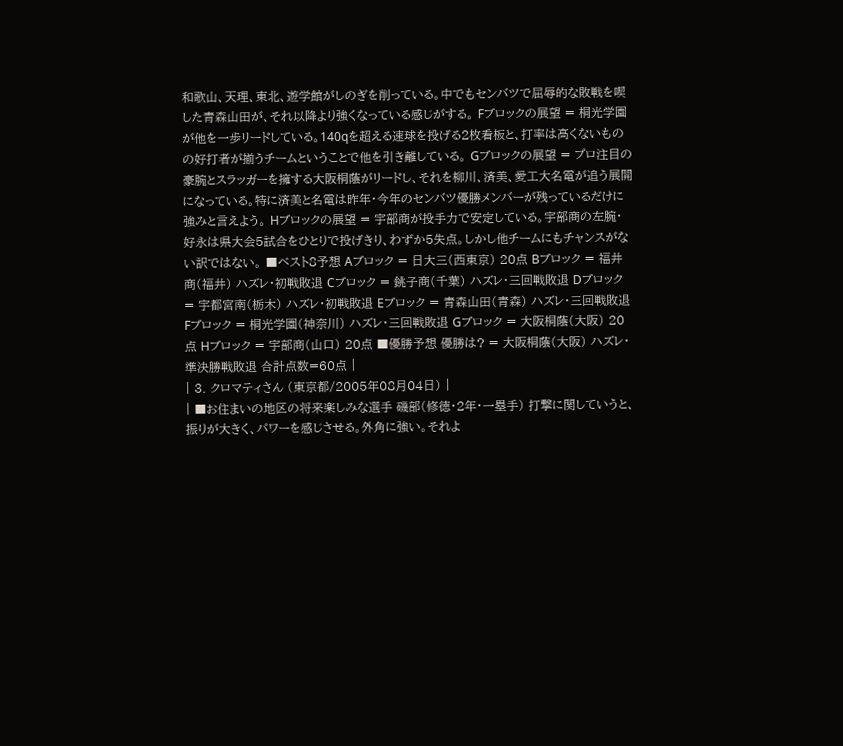和歌山、天理、東北、遊学館がしのぎを削っている。中でもセンバツで屈辱的な敗戦を喫した青森山田が、それ以降より強くなっている感じがする。 Fブロックの展望 = 桐光学園が他を一歩リードしている。140qを超える速球を投げる2枚看板と、打率は高くないものの好打者が揃うチームということで他を引き離している。 Gブロックの展望 = プロ注目の豪腕とスラッガーを擁する大阪桐蔭がリードし、それを柳川、済美、愛工大名電が追う展開になっている。特に済美と名電は昨年・今年のセンバツ優勝メンバーが残っているだけに強みと言えよう。 Hブロックの展望 = 宇部商が投手力で安定している。宇部商の左腕・好永は県大会5試合をひとりで投げきり、わずか5失点。しかし他チームにもチャンスがない訳ではない。 ■ベスト8予想 Aブロック = 日大三(西東京) 20点 Bブロック = 福井商(福井) ハズレ・初戦敗退 Cブロック = 銚子商(千葉) ハズレ・三回戦敗退 Dブロック = 宇都宮南(栃木) ハズレ・初戦敗退 Eブロック = 青森山田(青森) ハズレ・三回戦敗退 Fブロック = 桐光学園(神奈川) ハズレ・三回戦敗退 Gブロック = 大阪桐蔭(大阪) 20点 Hブロック = 宇部商(山口) 20点 ■優勝予想 優勝は? = 大阪桐蔭(大阪) ハズレ・準決勝戦敗退 合計点数=60点 |
| 3. クロマティさん (東京都/2005年08月04日) |
| ■お住まいの地区の将来楽しみな選手 磯部(修徳・2年・一塁手) 打撃に関していうと、振りが大きく、パワーを感じさせる。外角に強い。それよ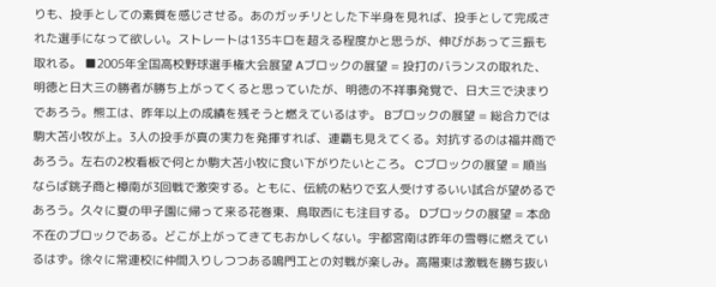りも、投手としての素質を感じさせる。あのガッチリとした下半身を見れば、投手として完成された選手になって欲しい。ストレートは135キロを超える程度かと思うが、伸びがあって三振も取れる。 ■2005年全国高校野球選手権大会展望 Aブロックの展望 = 投打のバランスの取れた、明徳と日大三の勝者が勝ち上がってくると思っていたが、明徳の不祥事発覚で、日大三で決まりであろう。熊工は、昨年以上の成績を残そうと燃えているはず。 Bブロックの展望 = 総合力では駒大苫小牧が上。3人の投手が真の実力を発揮すれば、連覇も見えてくる。対抗するのは福井商であろう。左右の2枚看板で何とか駒大苫小牧に食い下がりたいところ。 Cブロックの展望 = 順当ならば銚子商と樟南が3回戦で激突する。ともに、伝統の粘りで玄人受けするいい試合が望めるであろう。久々に夏の甲子園に帰って来る花巻東、鳥取西にも注目する。 Dブロックの展望 = 本命不在のブロックである。どこが上がってきてもおかしくない。宇都宮南は昨年の雪辱に燃えているはず。徐々に常連校に仲間入りしつつある鳴門工との対戦が楽しみ。高陽東は激戦を勝ち抜い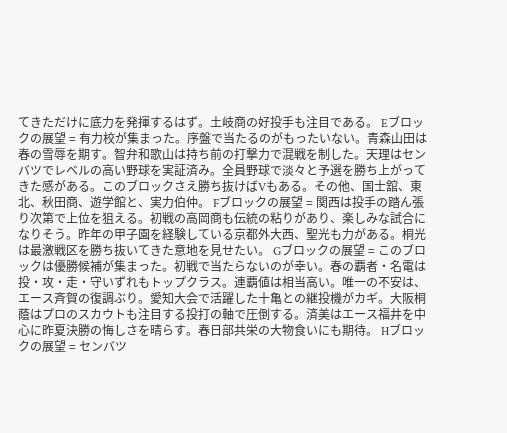てきただけに底力を発揮するはず。土岐商の好投手も注目である。 Eブロックの展望 = 有力校が集まった。序盤で当たるのがもったいない。青森山田は春の雪辱を期す。智弁和歌山は持ち前の打撃力で混戦を制した。天理はセンバツでレベルの高い野球を実証済み。全員野球で淡々と予選を勝ち上がってきた感がある。このブロックさえ勝ち抜けばVもある。その他、国士舘、東北、秋田商、遊学館と、実力伯仲。 Fブロックの展望 = 関西は投手の踏ん張り次第で上位を狙える。初戦の高岡商も伝統の粘りがあり、楽しみな試合になりそう。昨年の甲子園を経験している京都外大西、聖光も力がある。桐光は最激戦区を勝ち抜いてきた意地を見せたい。 Gブロックの展望 = このブロックは優勝候補が集まった。初戦で当たらないのが幸い。春の覇者・名電は投・攻・走・守いずれもトップクラス。連覇値は相当高い。唯一の不安は、エース斉賀の復調ぶり。愛知大会で活躍した十亀との継投機がカギ。大阪桐蔭はプロのスカウトも注目する投打の軸で圧倒する。済美はエース福井を中心に昨夏決勝の悔しさを晴らす。春日部共栄の大物食いにも期待。 Hブロックの展望 = センバツ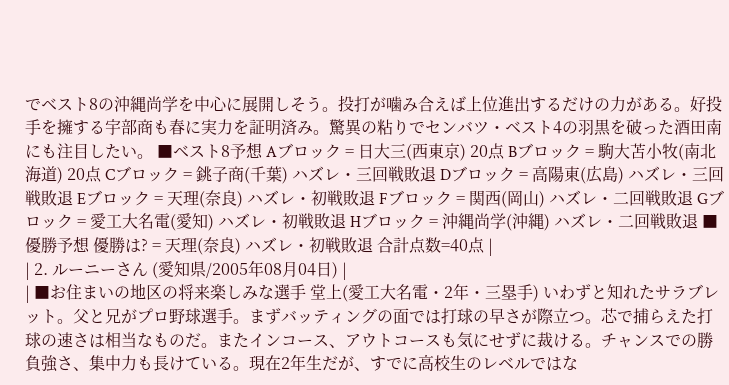でベスト8の沖縄尚学を中心に展開しそう。投打が噛み合えば上位進出するだけの力がある。好投手を擁する宇部商も春に実力を証明済み。驚異の粘りでセンバツ・ベスト4の羽黒を破った酒田南にも注目したい。 ■ベスト8予想 Aブロック = 日大三(西東京) 20点 Bブロック = 駒大苫小牧(南北海道) 20点 Cブロック = 銚子商(千葉) ハズレ・三回戦敗退 Dブロック = 高陽東(広島) ハズレ・三回戦敗退 Eブロック = 天理(奈良) ハズレ・初戦敗退 Fブロック = 関西(岡山) ハズレ・二回戦敗退 Gブロック = 愛工大名電(愛知) ハズレ・初戦敗退 Hブロック = 沖縄尚学(沖縄) ハズレ・二回戦敗退 ■優勝予想 優勝は? = 天理(奈良) ハズレ・初戦敗退 合計点数=40点 |
| 2. ルーニーさん (愛知県/2005年08月04日) |
| ■お住まいの地区の将来楽しみな選手 堂上(愛工大名電・2年・三塁手) いわずと知れたサラブレット。父と兄がプロ野球選手。まずバッティングの面では打球の早さが際立つ。芯で捕らえた打球の速さは相当なものだ。またインコース、アウトコースも気にせずに裁ける。チャンスでの勝負強さ、集中力も長けている。現在2年生だが、すでに高校生のレベルではな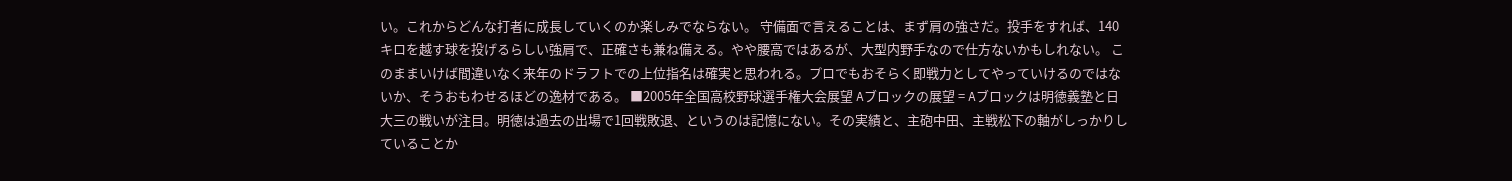い。これからどんな打者に成長していくのか楽しみでならない。 守備面で言えることは、まず肩の強さだ。投手をすれば、140キロを越す球を投げるらしい強肩で、正確さも兼ね備える。やや腰高ではあるが、大型内野手なので仕方ないかもしれない。 このままいけば間違いなく来年のドラフトでの上位指名は確実と思われる。プロでもおそらく即戦力としてやっていけるのではないか、そうおもわせるほどの逸材である。 ■2005年全国高校野球選手権大会展望 Aブロックの展望 = Aブロックは明徳義塾と日大三の戦いが注目。明徳は過去の出場で1回戦敗退、というのは記憶にない。その実績と、主砲中田、主戦松下の軸がしっかりしていることか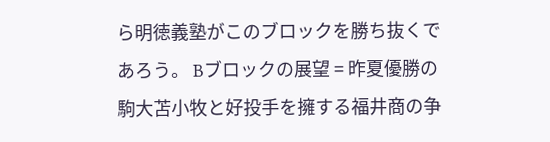ら明徳義塾がこのブロックを勝ち抜くであろう。 Bブロックの展望 = 昨夏優勝の駒大苫小牧と好投手を擁する福井商の争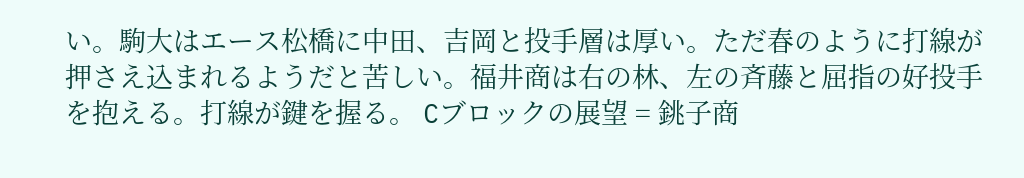い。駒大はエース松橋に中田、吉岡と投手層は厚い。ただ春のように打線が押さえ込まれるようだと苦しい。福井商は右の林、左の斉藤と屈指の好投手を抱える。打線が鍵を握る。 Cブロックの展望 = 銚子商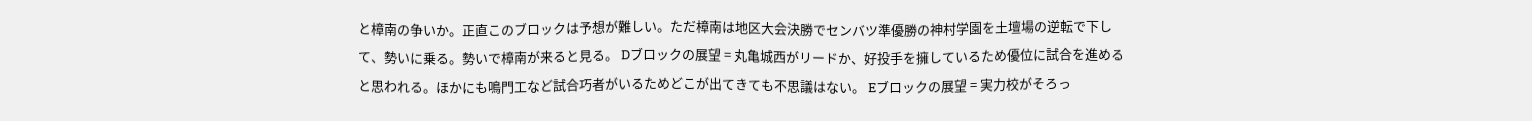と樟南の争いか。正直このブロックは予想が難しい。ただ樟南は地区大会決勝でセンバツ準優勝の神村学園を土壇場の逆転で下して、勢いに乗る。勢いで樟南が来ると見る。 Dブロックの展望 = 丸亀城西がリードか、好投手を擁しているため優位に試合を進めると思われる。ほかにも鳴門工など試合巧者がいるためどこが出てきても不思議はない。 Eブロックの展望 = 実力校がそろっ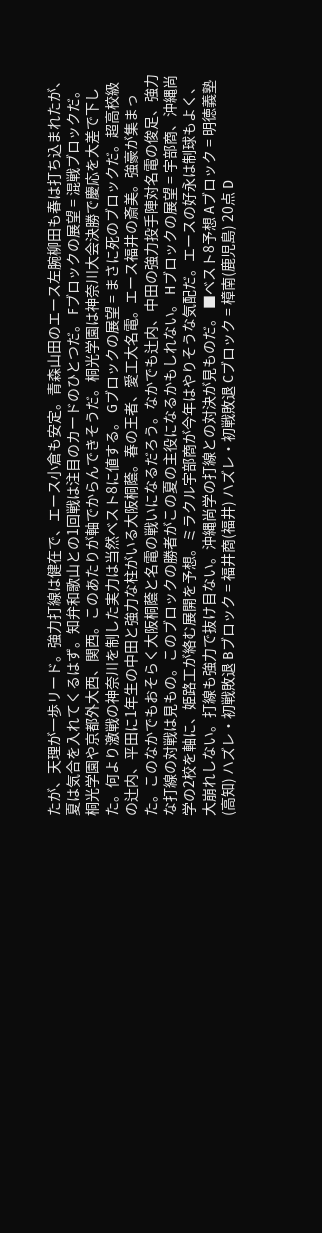たが、天理が一歩リード。強力打線は健在で、エース小倉も安定。青森山田のエース左腕柳田も春は打ち込まれたが、夏は気合を入れてくるはず。知弁和歌山との1回戦は注目のカードのひとつだ。 Fブロックの展望 = 混戦ブロックだ。桐光学園や京都外大西、関西。このあたりが軸でからんできそうだ。桐光学園は神奈川大会決勝で慶応を大差で下した。何より激戦の神奈川を制した実力は当然ベスト8に値する。 Gブロックの展望 = まさに死のブロックだ。超高校級の辻内、平田に1年生の中田と強力な柱がいる大阪桐蔭。春の王者、愛工大名電。エース福井の斎美。強豪が集まった。このなかでもおそらく大阪桐蔭と名電の戦いになるだろう。なかでも辻内、中田の強力投手陣対名電の俊足、強力な打線の対戦は見もの。このブロックの勝者がこの夏の主役になるかもしれない。 Hブロックの展望 = 宇部商、沖縄尚学の2校を軸に、姫路工が絡む展開を予想。ミラクル宇部商が今年はやりそうな気配だ。エースの好永は制球もよく、大崩れしない。打線も強力で抜け目ない。沖縄尚学の打線との対決が見ものだ。 ■ベスト8予想 Aブロック = 明徳義塾(高知) ハズレ・初戦敗退 Bブロック = 福井商(福井) ハズレ・初戦敗退 Cブロック = 樟南(鹿児島) 20点 D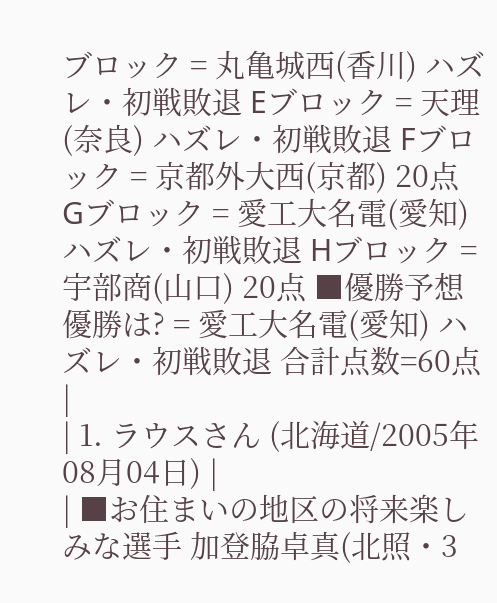ブロック = 丸亀城西(香川) ハズレ・初戦敗退 Eブロック = 天理(奈良) ハズレ・初戦敗退 Fブロック = 京都外大西(京都) 20点 Gブロック = 愛工大名電(愛知) ハズレ・初戦敗退 Hブロック = 宇部商(山口) 20点 ■優勝予想 優勝は? = 愛工大名電(愛知) ハズレ・初戦敗退 合計点数=60点 |
| 1. ラウスさん (北海道/2005年08月04日) |
| ■お住まいの地区の将来楽しみな選手 加登脇卓真(北照・3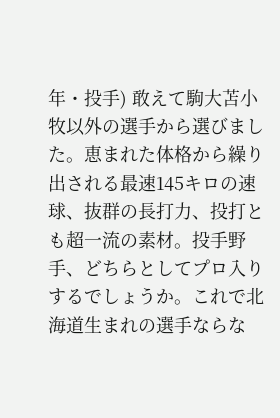年・投手) 敢えて駒大苫小牧以外の選手から選びました。恵まれた体格から繰り出される最速145キロの速球、抜群の長打力、投打とも超一流の素材。投手野手、どちらとしてプロ入りするでしょうか。これで北海道生まれの選手ならな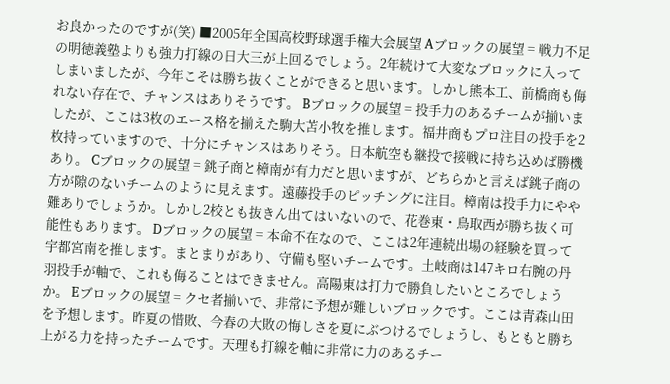お良かったのですが(笑) ■2005年全国高校野球選手権大会展望 Aブロックの展望 = 戦力不足の明徳義塾よりも強力打線の日大三が上回るでしょう。2年続けて大変なブロックに入ってしまいましたが、今年こそは勝ち抜くことができると思います。しかし熊本工、前橋商も侮れない存在で、チャンスはありそうです。 Bブロックの展望 = 投手力のあるチームが揃いましたが、ここは3枚のエース格を揃えた駒大苫小牧を推します。福井商もプロ注目の投手を2枚持っていますので、十分にチャンスはありそう。日本航空も継投で接戦に持ち込めば勝機あり。 Cブロックの展望 = 銚子商と樟南が有力だと思いますが、どちらかと言えば銚子商の方が隙のないチームのように見えます。遠藤投手のピッチングに注目。樟南は投手力にやや難ありでしょうか。しかし2校とも抜きん出てはいないので、花巻東・鳥取西が勝ち抜く可能性もあります。 Dブロックの展望 = 本命不在なので、ここは2年連続出場の経験を買って宇都宮南を推します。まとまりがあり、守備も堅いチームです。土岐商は147キロ右腕の丹羽投手が軸で、これも侮ることはできません。高陽東は打力で勝負したいところでしょうか。 Eブロックの展望 = クセ者揃いで、非常に予想が難しいブロックです。ここは青森山田を予想します。昨夏の惜敗、今春の大敗の悔しさを夏にぶつけるでしょうし、もともと勝ち上がる力を持ったチームです。天理も打線を軸に非常に力のあるチー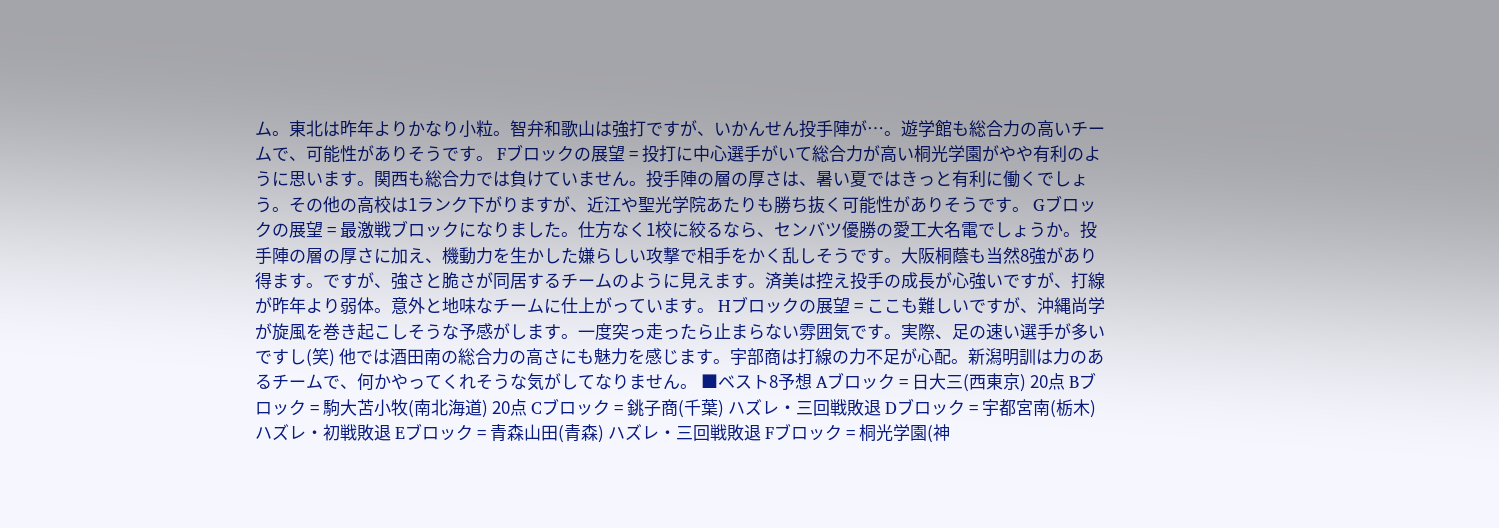ム。東北は昨年よりかなり小粒。智弁和歌山は強打ですが、いかんせん投手陣が…。遊学館も総合力の高いチームで、可能性がありそうです。 Fブロックの展望 = 投打に中心選手がいて総合力が高い桐光学園がやや有利のように思います。関西も総合力では負けていません。投手陣の層の厚さは、暑い夏ではきっと有利に働くでしょう。その他の高校は1ランク下がりますが、近江や聖光学院あたりも勝ち抜く可能性がありそうです。 Gブロックの展望 = 最激戦ブロックになりました。仕方なく1校に絞るなら、センバツ優勝の愛工大名電でしょうか。投手陣の層の厚さに加え、機動力を生かした嫌らしい攻撃で相手をかく乱しそうです。大阪桐蔭も当然8強があり得ます。ですが、強さと脆さが同居するチームのように見えます。済美は控え投手の成長が心強いですが、打線が昨年より弱体。意外と地味なチームに仕上がっています。 Hブロックの展望 = ここも難しいですが、沖縄尚学が旋風を巻き起こしそうな予感がします。一度突っ走ったら止まらない雰囲気です。実際、足の速い選手が多いですし(笑) 他では酒田南の総合力の高さにも魅力を感じます。宇部商は打線の力不足が心配。新潟明訓は力のあるチームで、何かやってくれそうな気がしてなりません。 ■ベスト8予想 Aブロック = 日大三(西東京) 20点 Bブロック = 駒大苫小牧(南北海道) 20点 Cブロック = 銚子商(千葉) ハズレ・三回戦敗退 Dブロック = 宇都宮南(栃木) ハズレ・初戦敗退 Eブロック = 青森山田(青森) ハズレ・三回戦敗退 Fブロック = 桐光学園(神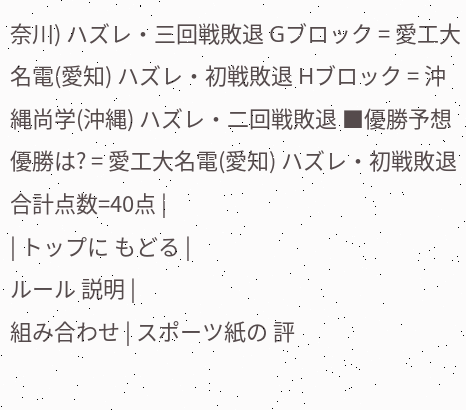奈川) ハズレ・三回戦敗退 Gブロック = 愛工大名電(愛知) ハズレ・初戦敗退 Hブロック = 沖縄尚学(沖縄) ハズレ・二回戦敗退 ■優勝予想 優勝は? = 愛工大名電(愛知) ハズレ・初戦敗退 合計点数=40点 |
| トップに もどる |
ルール 説明 |
組み合わせ | スポーツ紙の 評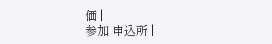価 |
参加 申込所 |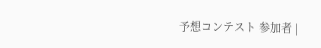予想コンテスト 参加者 |